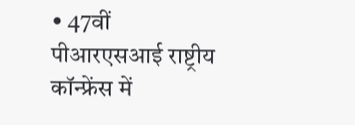• 47वीं पीआरएसआई राष्ट्रीय कॉन्फ्रेंस में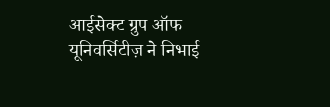आईसेक्ट ग्रुप ऑफ यूनिवर्सिटीज़ ने निभाई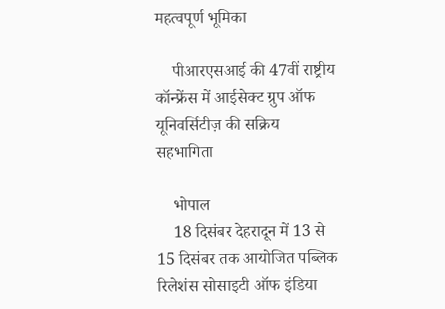महत्वपूर्ण भूमिका

    पीआरएसआई की 47वीं राष्ट्रीय कॉन्फ्रेंस में आईसेक्ट ग्रुप ऑफ यूनिवर्सिटीज़ की सक्रिय सहभागिता

    भोपाल
    18 दिसंबर देहरादून में 13 से 15 दिसंबर तक आयोजित पब्लिक रिलेशंस सोसाइटी ऑफ इंडिया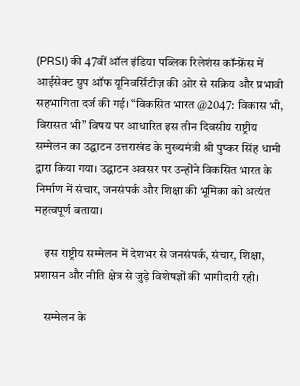(PRSI) की 47वीं ऑल इंडिया पब्लिक रिलेशंस कॉन्फ्रेंस में आईसेक्ट ग्रुप ऑफ यूनिवर्सिटीज़ की ओर से सक्रिय और प्रभावी सहभागिता दर्ज की गई। “विकसित भारत @2047: विकास भी, विरासत भी” विषय पर आधारित इस तीन दिवसीय राष्ट्रीय सम्मेलन का उद्घाटन उत्तराखंड के मुख्यमंत्री श्री पुष्कर सिंह धामी द्वारा किया गया। उद्घाटन अवसर पर उन्होंने विकसित भारत के निर्माण में संचार, जनसंपर्क और शिक्षा की भूमिका को अत्यंत महत्वपूर्ण बताया।

    इस राष्ट्रीय सम्मेलन में देशभर से जनसंपर्क, संचार, शिक्षा, प्रशासन और नीति क्षेत्र से जुड़े विशेषज्ञों की भागीदारी रही।

    सम्मेलन के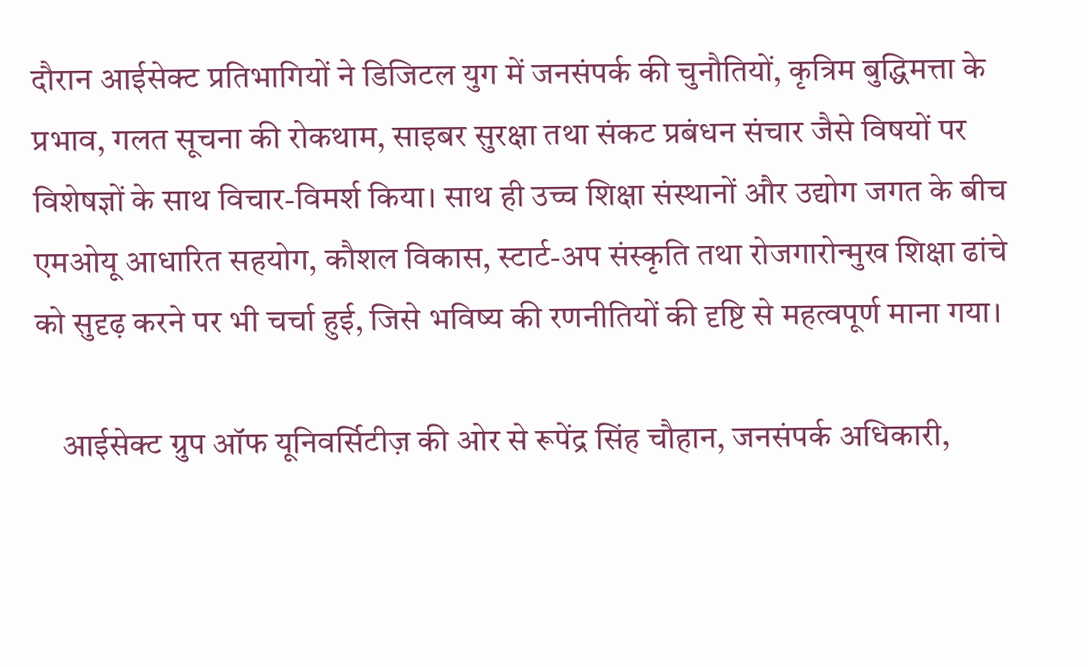दौरान आईसेक्ट प्रतिभागियों ने डिजिटल युग में जनसंपर्क की चुनौतियों, कृत्रिम बुद्धिमत्ता के प्रभाव, गलत सूचना की रोकथाम, साइबर सुरक्षा तथा संकट प्रबंधन संचार जैसे विषयों पर विशेषज्ञों के साथ विचार-विमर्श किया। साथ ही उच्च शिक्षा संस्थानों और उद्योग जगत के बीच एमओयू आधारित सहयोग, कौशल विकास, स्टार्ट-अप संस्कृति तथा रोजगारोन्मुख शिक्षा ढांचे को सुदृढ़ करने पर भी चर्चा हुई, जिसे भविष्य की रणनीतियों की दृष्टि से महत्वपूर्ण माना गया।

    आईसेक्ट ग्रुप ऑफ यूनिवर्सिटीज़ की ओर से रूपेंद्र सिंह चौहान, जनसंपर्क अधिकारी,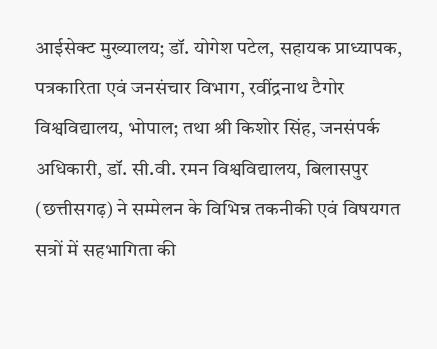आईसेक्ट मुख्यालय; डॉ. योगेश पटेल, सहायक प्राध्यापक, पत्रकारिता एवं जनसंचार विभाग, रवींद्रनाथ टैगोर विश्वविद्यालय, भोपाल; तथा श्री किशोर सिंह, जनसंपर्क अधिकारी, डॉ. सी.वी. रमन विश्वविद्यालय, बिलासपुर (छत्तीसगढ़) ने सम्मेलन के विभिन्न तकनीकी एवं विषयगत सत्रों में सहभागिता की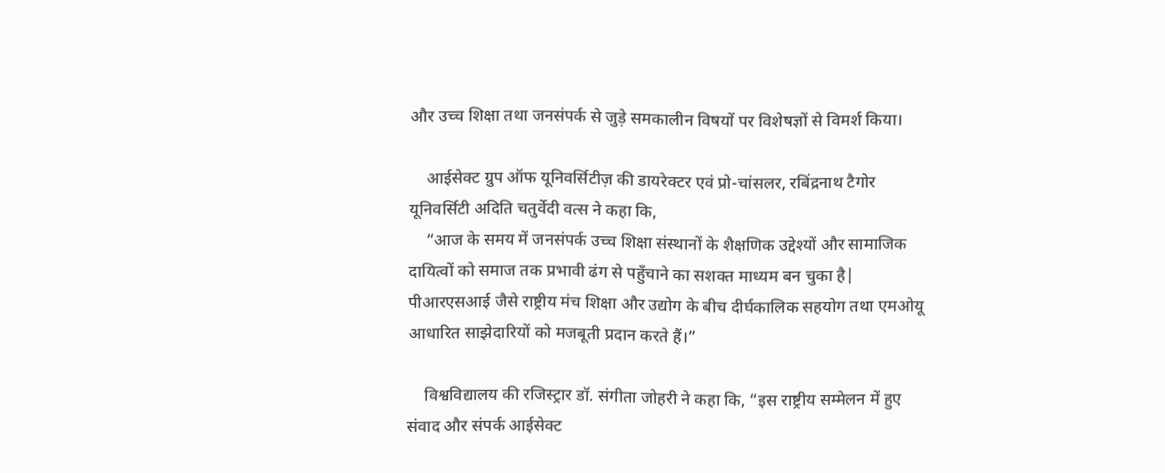और उच्च शिक्षा तथा जनसंपर्क से जुड़े समकालीन विषयों पर विशेषज्ञों से विमर्श किया।

    आईसेक्ट ग्रुप ऑफ यूनिवर्सिटीज़ की डायरेक्टर एवं प्रो-चांसलर, रबिंद्रनाथ टैगोर यूनिवर्सिटी अदिति चतुर्वेदी वत्स ने कहा कि,
    “आज के समय में जनसंपर्क उच्च शिक्षा संस्थानों के शैक्षणिक उद्देश्यों और सामाजिक दायित्वों को समाज तक प्रभावी ढंग से पहुँचाने का सशक्त माध्यम बन चुका है| पीआरएसआई जैसे राष्ट्रीय मंच शिक्षा और उद्योग के बीच दीर्घकालिक सहयोग तथा एमओयू आधारित साझेदारियों को मजबूती प्रदान करते हैं।”

    विश्वविद्यालय की रजिस्ट्रार डॉ. संगीता जोहरी ने कहा कि, “इस राष्ट्रीय सम्मेलन में हुए संवाद और संपर्क आईसेक्ट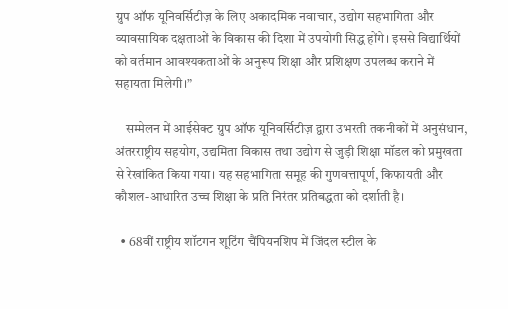ग्रुप ऑफ यूनिवर्सिटीज़ के लिए अकादमिक नवाचार, उद्योग सहभागिता और व्यावसायिक दक्षताओं के विकास की दिशा में उपयोगी सिद्ध होंगे। इससे विद्यार्थियों को वर्तमान आवश्यकताओं के अनुरूप शिक्षा और प्रशिक्षण उपलब्ध कराने में सहायता मिलेगी।”

    सम्मेलन में आईसेक्ट ग्रुप ऑफ यूनिवर्सिटीज़ द्वारा उभरती तकनीकों में अनुसंधान, अंतरराष्ट्रीय सहयोग, उद्यमिता विकास तथा उद्योग से जुड़ी शिक्षा मॉडल को प्रमुखता से रेखांकित किया गया। यह सहभागिता समूह की गुणवत्तापूर्ण, किफायती और कौशल-आधारित उच्च शिक्षा के प्रति निरंतर प्रतिबद्धता को दर्शाती है।

  • 68वीं राष्ट्रीय शॉटगन शूटिंग चैंपियनशिप में जिंदल स्टील के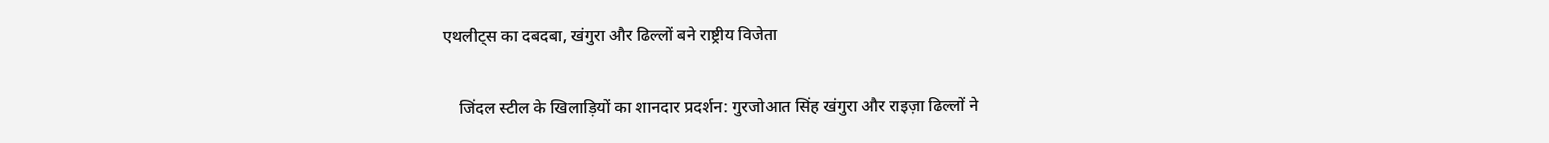एथलीट्स का दबदबा, खंगुरा और ढिल्लों बने राष्ट्रीय विजेता

    जिंदल स्टील के खिलाड़ियों का शानदार प्रदर्शन: गुरजोआत सिंह खंगुरा और राइज़ा ढिल्लों ने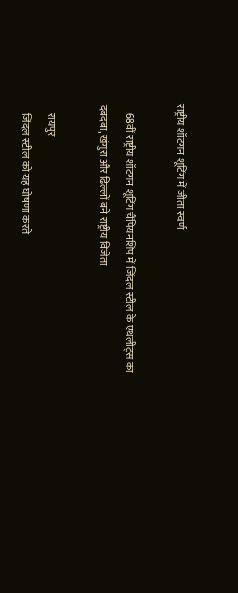राष्ट्रीय शॉटगन शूटिंग में जीता स्वर्ण

    68वीं राष्ट्रीय शॉटगन शूटिंग चैंपियनशिप में जिंदल स्टील के एथलीट्स का दबदबा, खंगुरा और ढिल्लों बने राष्ट्रीय विजेता

    रायपुर
    जिंदल स्टील को यह घोषणा करते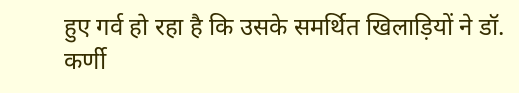हुए गर्व हो रहा है कि उसके समर्थित खिलाड़ियों ने डॉ. कर्णी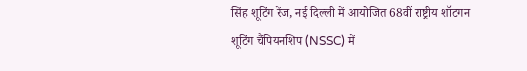सिंह शूटिंग रेंज, नई दिल्ली में आयोजित 68वीं राष्ट्रीय शॉटगन शूटिंग चैंपियनशिप (NSSC) में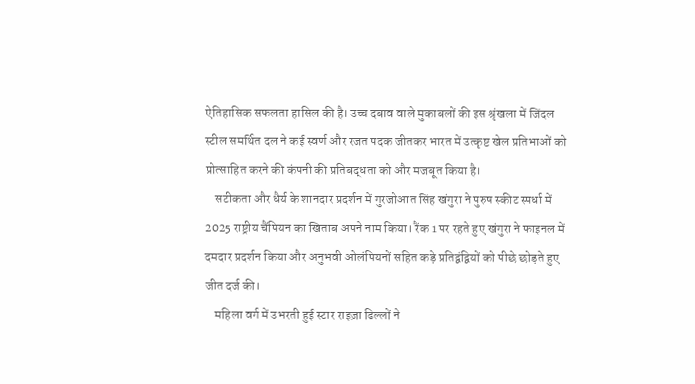ऐतिहासिक सफलता हासिल की है। उच्च दबाव वाले मुकाबलों की इस श्रृंखला में जिंदल स्टील समर्थित दल ने कई स्वर्ण और रजत पदक जीतकर भारत में उत्कृष्ट खेल प्रतिभाओं को प्रोत्साहित करने की कंपनी की प्रतिबद्धता को और मजबूत किया है।
    सटीकता और धैर्य के शानदार प्रदर्शन में गुरजोआत सिंह खंगुरा ने पुरुष स्कीट स्पर्धा में 2025 राष्ट्रीय चैंपियन का खिताब अपने नाम किया। रैंक 1 पर रहते हुए खंगुरा ने फाइनल में दमदार प्रदर्शन किया और अनुभवी ओलंपियनों सहित कड़े प्रतिद्वंद्वियों को पीछे छोड़ते हुए जीत दर्ज की।
    महिला वर्ग में उभरती हुई स्टार राइज़ा ढिल्लों ने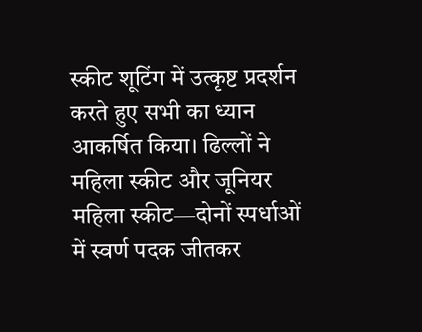स्कीट शूटिंग में उत्कृष्ट प्रदर्शन करते हुए सभी का ध्यान आकर्षित किया। ढिल्लों ने महिला स्कीट और जूनियर महिला स्कीट—दोनों स्पर्धाओं में स्वर्ण पदक जीतकर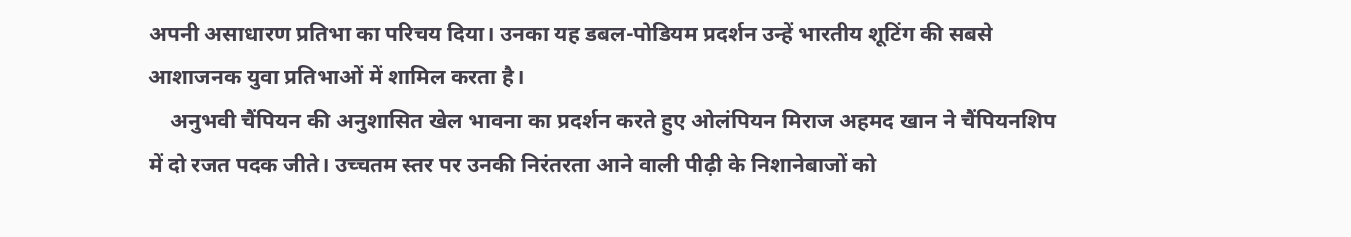अपनी असाधारण प्रतिभा का परिचय दिया। उनका यह डबल-पोडियम प्रदर्शन उन्हें भारतीय शूटिंग की सबसे आशाजनक युवा प्रतिभाओं में शामिल करता है।
    अनुभवी चैंपियन की अनुशासित खेल भावना का प्रदर्शन करते हुए ओलंपियन मिराज अहमद खान ने चैंपियनशिप में दो रजत पदक जीते। उच्चतम स्तर पर उनकी निरंतरता आने वाली पीढ़ी के निशानेबाजों को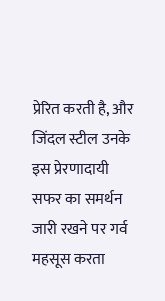प्रेरित करती है, और जिंदल स्टील उनके इस प्रेरणादायी सफर का समर्थन जारी रखने पर गर्व महसूस करता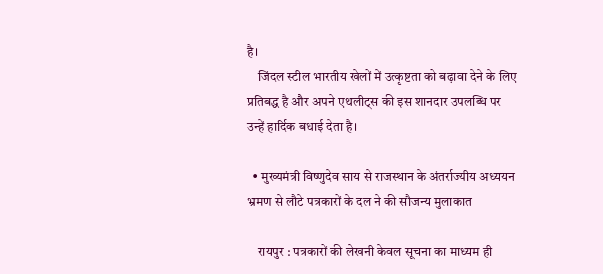है।
    जिंदल स्टील भारतीय खेलों में उत्कृष्टता को बढ़ावा देने के लिए प्रतिबद्ध है और अपने एथलीट्स की इस शानदार उपलब्धि पर उन्हें हार्दिक बधाई देता है।

  • मुख्यमंत्री विष्णुदेव साय से राजस्थान के अंतर्राज्यीय अध्ययन भ्रमण से लौटे पत्रकारों के दल ने की सौजन्य मुलाकात

    रायपुर : पत्रकारों की लेखनी केवल सूचना का माध्यम ही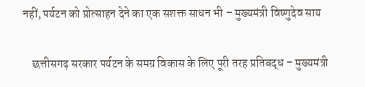नहीं, पर्यटन को प्रोत्साहन देने का एक सशक्त साधन भी – मुख्यमंत्री विष्णुदेव साय

    छत्तीसगढ़ सरकार पर्यटन के समग्र विकास के लिए पूरी तरह प्रतिबद्ध – मुख्यमंत्री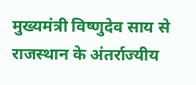मुख्यमंत्री विष्णुदेव साय से राजस्थान के अंतर्राज्यीय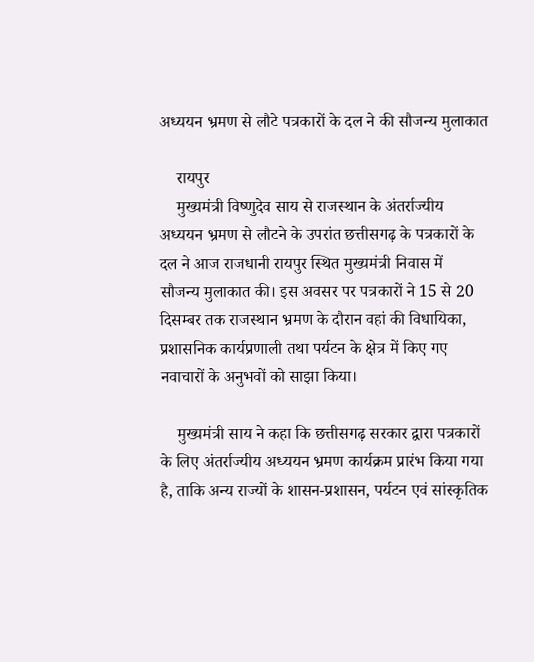अध्ययन भ्रमण से लौटे पत्रकारों के दल ने की सौजन्य मुलाकात

    रायपुर
    मुख्यमंत्री विष्णुदेव साय से राजस्थान के अंतर्राज्यीय अध्ययन भ्रमण से लौटने के उपरांत छत्तीसगढ़ के पत्रकारों के दल ने आज राजधानी रायपुर स्थित मुख्यमंत्री निवास में  सौजन्य मुलाकात की। इस अवसर पर पत्रकारों ने 15 से 20 दिसम्बर तक राजस्थान भ्रमण के दौरान वहां की विधायिका, प्रशासनिक कार्यप्रणाली तथा पर्यटन के क्षेत्र में किए गए नवाचारों के अनुभवों को साझा किया।

    मुख्यमंत्री साय ने कहा कि छत्तीसगढ़ सरकार द्वारा पत्रकारों के लिए अंतर्राज्यीय अध्ययन भ्रमण कार्यक्रम प्रारंभ किया गया है, ताकि अन्य राज्यों के शासन-प्रशासन, पर्यटन एवं सांस्कृतिक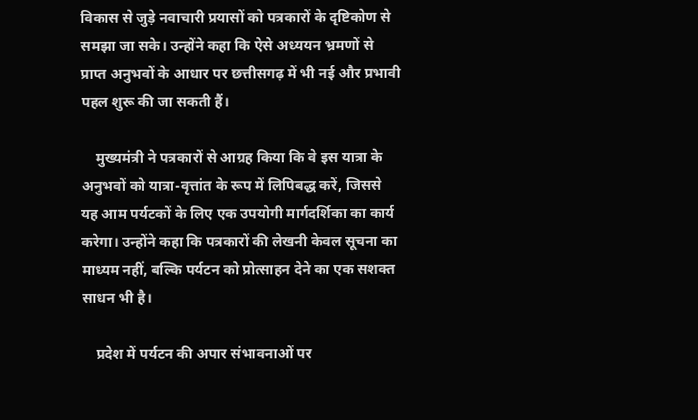विकास से जुड़े नवाचारी प्रयासों को पत्रकारों के दृष्टिकोण से समझा जा सके। उन्होंने कहा कि ऐसे अध्ययन भ्रमणों से प्राप्त अनुभवों के आधार पर छत्तीसगढ़ में भी नई और प्रभावी पहल शुरू की जा सकती हैं।

    मुख्यमंत्री ने पत्रकारों से आग्रह किया कि वे इस यात्रा के अनुभवों को यात्रा-वृत्तांत के रूप में लिपिबद्ध करें, जिससे यह आम पर्यटकों के लिए एक उपयोगी मार्गदर्शिका का कार्य करेगा। उन्होंने कहा कि पत्रकारों की लेखनी केवल सूचना का माध्यम नहीं, बल्कि पर्यटन को प्रोत्साहन देने का एक सशक्त साधन भी है।

    प्रदेश में पर्यटन की अपार संभावनाओं पर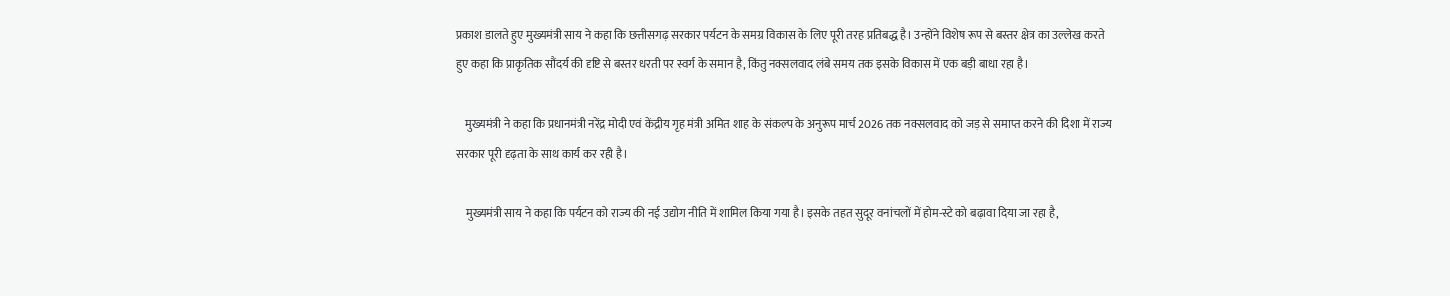प्रकाश डालते हुए मुख्यमंत्री साय ने कहा कि छत्तीसगढ़ सरकार पर्यटन के समग्र विकास के लिए पूरी तरह प्रतिबद्ध है। उन्होंने विशेष रूप से बस्तर क्षेत्र का उल्लेख करते हुए कहा कि प्राकृतिक सौंदर्य की दृष्टि से बस्तर धरती पर स्वर्ग के समान है, किंतु नक्सलवाद लंबे समय तक इसके विकास में एक बड़ी बाधा रहा है।

    मुख्यमंत्री ने कहा कि प्रधानमंत्री नरेंद्र मोदी एवं केंद्रीय गृह मंत्री अमित शाह के संकल्प के अनुरूप मार्च 2026 तक नक्सलवाद को जड़ से समाप्त करने की दिशा में राज्य सरकार पूरी दृढ़ता के साथ कार्य कर रही है।

    मुख्यमंत्री साय ने कहा कि पर्यटन को राज्य की नई उद्योग नीति में शामिल किया गया है। इसके तहत सुदूर वनांचलों में होम-स्टे को बढ़ावा दिया जा रहा है,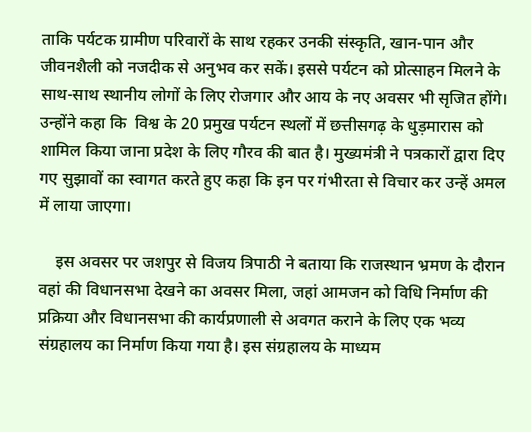ताकि पर्यटक ग्रामीण परिवारों के साथ रहकर उनकी संस्कृति, खान-पान और जीवनशैली को नजदीक से अनुभव कर सकें। इससे पर्यटन को प्रोत्साहन मिलने के साथ-साथ स्थानीय लोगों के लिए रोजगार और आय के नए अवसर भी सृजित होंगे। उन्होंने कहा कि  विश्व के 20 प्रमुख पर्यटन स्थलों में छत्तीसगढ़ के धुड़मारास को शामिल किया जाना प्रदेश के लिए गौरव की बात है। मुख्यमंत्री ने पत्रकारों द्वारा दिए गए सुझावों का स्वागत करते हुए कहा कि इन पर गंभीरता से विचार कर उन्हें अमल में लाया जाएगा।

    इस अवसर पर जशपुर से विजय त्रिपाठी ने बताया कि राजस्थान भ्रमण के दौरान वहां की विधानसभा देखने का अवसर मिला, जहां आमजन को विधि निर्माण की प्रक्रिया और विधानसभा की कार्यप्रणाली से अवगत कराने के लिए एक भव्य संग्रहालय का निर्माण किया गया है। इस संग्रहालय के माध्यम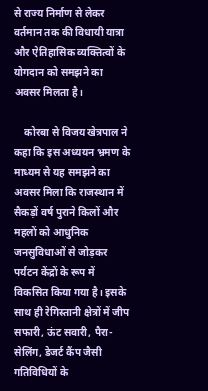से राज्य निर्माण से लेकर वर्तमान तक की विधायी यात्रा और ऐतिहासिक व्यक्तित्वों के योगदान को समझने का अवसर मिलता है।

    कोरबा से विजय खेत्रपाल ने कहा कि इस अध्ययन भ्रमण के माध्यम से यह समझने का अवसर मिला कि राजस्थान में सैकड़ों वर्ष पुराने किलों और महलों को आधुनिक जनसुविधाओं से जोड़कर पर्यटन केंद्रों के रूप में विकसित किया गया है। इसके साथ ही रेगिस्तानी क्षेत्रों में जीप सफारी, ऊंट सवारी, पैरा-सेलिंग, डेजर्ट कैंप जैसी गतिविधियों के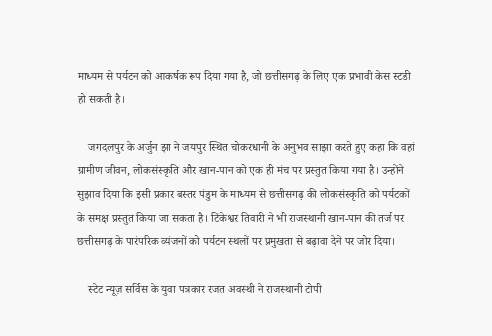माध्यम से पर्यटन को आकर्षक रूप दिया गया है, जो छत्तीसगढ़ के लिए एक प्रभावी केस स्टडी हो सकती है।

    जगदलपुर के अर्जुन झा ने जयपुर स्थित चोकरधानी के अनुभव साझा करते हुए कहा कि वहां ग्रामीण जीवन, लोकसंस्कृति और खान-पान को एक ही मंच पर प्रस्तुत किया गया है। उन्होंने सुझाव दिया कि इसी प्रकार बस्तर पंडुम के माध्यम से छत्तीसगढ़ की लोकसंस्कृति को पर्यटकों के समक्ष प्रस्तुत किया जा सकता है। टिंकेश्वर तिवारी ने भी राजस्थानी खान-पान की तर्ज पर छत्तीसगढ़ के पारंपरिक व्यंजनों को पर्यटन स्थलों पर प्रमुखता से बढ़ावा देने पर जोर दिया।

    स्टेट न्यूज़ सर्विस के युवा पत्रकार रजत अवस्थी ने राजस्थानी टोपी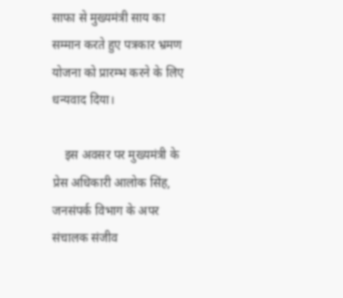साफा से मुख्यमंत्री साय का सम्मान करते हुए पत्रकार भ्रमण योजना को प्रारम्भ करने के लिए धन्यवाद दिया।

    इस अवसर पर मुख्यमंत्री के प्रेस अधिकारी आलोक सिंह, जनसंपर्क विभाग के अपर संचालक संजीव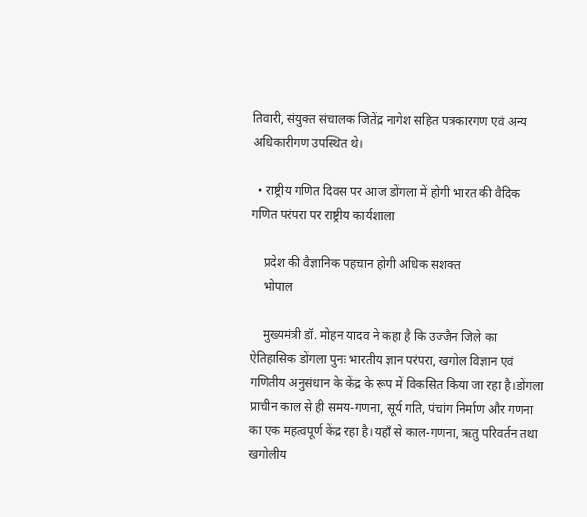तिवारी, संयुक्त संचालक जितेंद्र नागेश सहित पत्रकारगण एवं अन्य अधिकारीगण उपस्थित थे।

  • राष्ट्रीय गणित दिवस पर आज डोंगला में होगी भारत की वैदिक गणित परंपरा पर राष्ट्रीय कार्यशाला

    प्रदेश की वैज्ञानिक पहचान होगी अधिक सशक्त
    भोपाल

    मुख्यमंत्री डॉ. मोहन यादव ने कहा है कि उज्जैन जिले का ऐतिहासिक डोंगला पुनः भारतीय ज्ञान परंपरा, खगोल विज्ञान एवं गणितीय अनुसंधान के केंद्र के रूप में विकसित किया जा रहा है।डोंगला प्राचीन काल से ही समय-गणना, सूर्य गति, पंचांग निर्माण और गणना का एक महत्वपूर्ण केंद्र रहा है।यहाँ से काल-गणना, ऋतु परिवर्तन तथा खगोलीय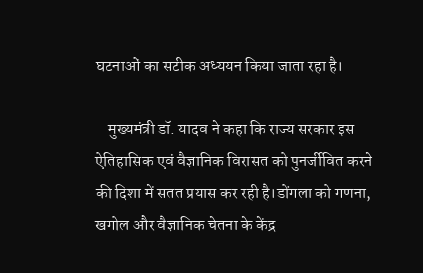घटनाओं का सटीक अध्ययन किया जाता रहा है।

    मुख्यमंत्री डॉ. यादव ने कहा कि राज्य सरकार इस ऐतिहासिक एवं वैज्ञानिक विरासत को पुनर्जीवित करने की दिशा में सतत प्रयास कर रही है।डोंगला को गणना, खगोल और वैज्ञानिक चेतना के केंद्र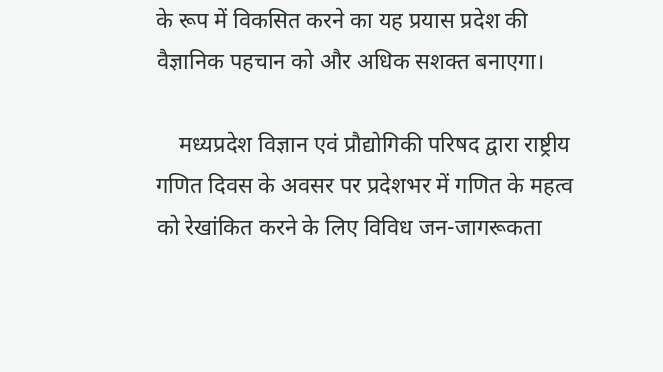के रूप में विकसित करने का यह प्रयास प्रदेश की वैज्ञानिक पहचान को और अधिक सशक्त बनाएगा।

    मध्यप्रदेश विज्ञान एवं प्रौद्योगिकी परिषद द्वारा राष्ट्रीय गणित दिवस के अवसर पर प्रदेशभर में गणित के महत्व को रेखांकित करने के लिए विविध जन-जागरूकता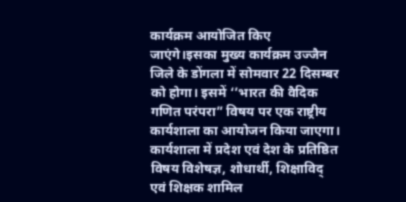कार्यक्रम आयोजित किए जाएंगे।इसका मुख्य कार्यक्रम उज्जैन जिले के डोंगला में सोमवार 22 दिसम्बर को होगा। इसमें ‘’भारत की वैदिक गणित परंपरा” विषय पर एक राष्ट्रीय कार्यशाला का आयोजन किया जाएगा। कार्यशाला में प्रदेश एवं देश के प्रतिष्ठित विषय विशेषज्ञ, शोधार्थी, शिक्षाविद् एवं शिक्षक शामिल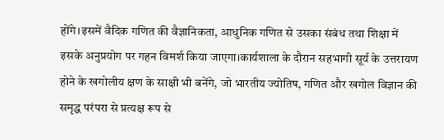होंगे।इसमें वैदिक गणित की वैज्ञानिकता, आधुनिक गणित से उसका संबंध तथा शिक्षा में इसके अनुप्रयोग पर गहन विमर्श किया जाएगा।कार्यशाला के दौरान सहभागी सूर्य के उत्तरायण होने के खगोलीय क्षण के साक्षी भी बनेंगे, जो भारतीय ज्योतिष, गणित और खगोल विज्ञान की समृद्ध परंपरा से प्रत्यक्ष रूप से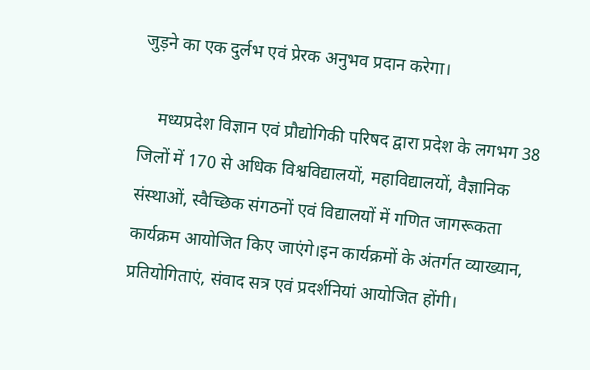जुड़ने का एक दुर्लभ एवं प्रेरक अनुभव प्रदान करेगा।

    मध्यप्रदेश विज्ञान एवं प्रौद्योगिकी परिषद द्वारा प्रदेश के लगभग 38 जिलों में 170 से अधिक विश्वविद्यालयों, महाविद्यालयों, वैज्ञानिक संस्थाओं, स्वैच्छिक संगठनों एवं विद्यालयों में गणित जागरूकता कार्यक्रम आयोजित किए जाएंगे।इन कार्यक्रमों के अंतर्गत व्याख्यान, प्रतियोगिताएं, संवाद सत्र एवं प्रदर्शनियां आयोजित होंगी।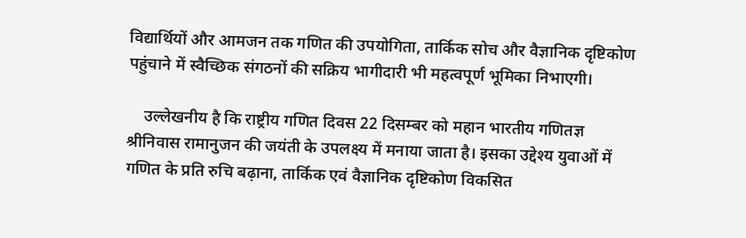विद्यार्थियों और आमजन तक गणित की उपयोगिता, तार्किक सोच और वैज्ञानिक दृष्टिकोण पहुंचाने में स्वैच्छिक संगठनों की सक्रिय भागीदारी भी महत्वपूर्ण भूमिका निभाएगी।

    उल्लेखनीय है कि राष्ट्रीय गणित दिवस 22 दिसम्बर को महान भारतीय गणितज्ञ श्रीनिवास रामानुजन की जयंती के उपलक्ष्य में मनाया जाता है। इसका उद्देश्य युवाओं में गणित के प्रति रुचि बढ़ाना, तार्किक एवं वैज्ञानिक दृष्टिकोण विकसित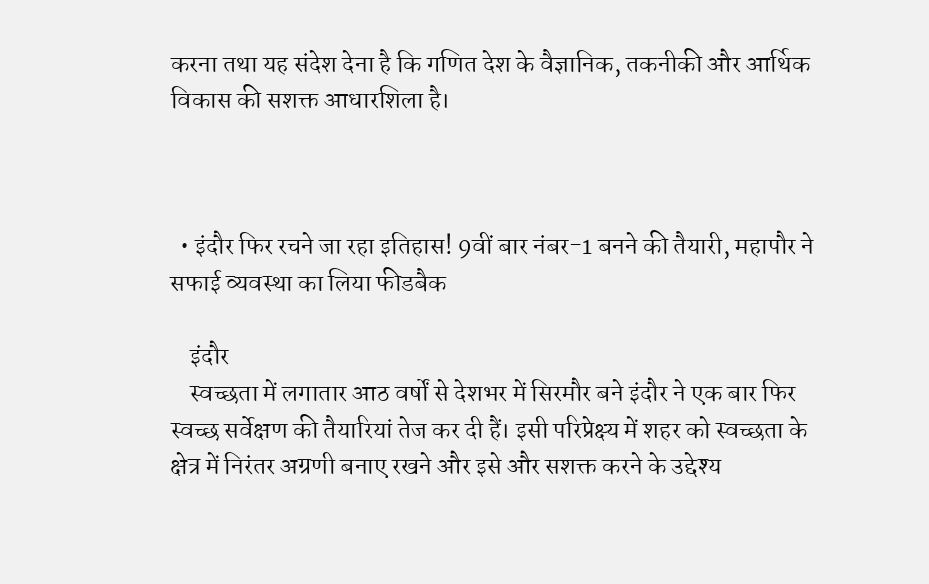करना तथा यह संदेश देना है कि गणित देश के वैज्ञानिक, तकनीकी और आर्थिक विकास की सशक्त आधारशिला है।



  • इंदौर फिर रचने जा रहा इतिहास! 9वीं बार नंबर-1 बनने की तैयारी, महापौर ने सफाई व्यवस्था का लिया फीडबैक

    इंदौर
    स्वच्छता में लगातार आठ वर्षों से देशभर में सिरमौर बने इंदौर ने एक बार फिर स्वच्छ सर्वेक्षण की तैयारियां तेज कर दी हैं। इसी परिप्रेक्ष्य में शहर को स्वच्छता के क्षेत्र में निरंतर अग्रणी बनाए रखने और इसे और सशक्त करने के उद्देश्य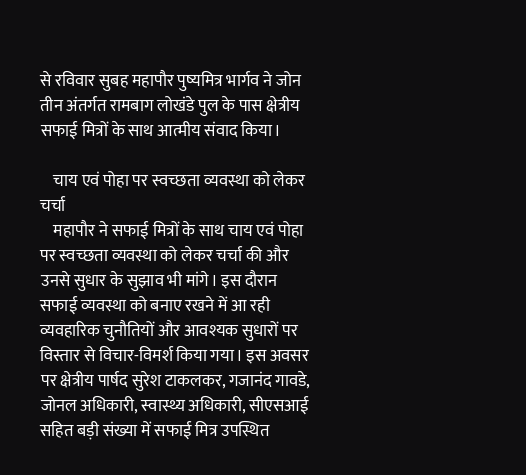से रविवार सुबह महापौर पुष्यमित्र भार्गव ने जोन तीन अंतर्गत रामबाग लोखंडे पुल के पास क्षेत्रीय सफाई मित्रों के साथ आत्मीय संवाद किया।

    चाय एवं पोहा पर स्वच्छता व्यवस्था को लेकर चर्चा
    महापौर ने सफाई मित्रों के साथ चाय एवं पोहा पर स्वच्छता व्यवस्था को लेकर चर्चा की और उनसे सुधार के सुझाव भी मांगे। इस दौरान सफाई व्यवस्था को बनाए रखने में आ रही व्यवहारिक चुनौतियों और आवश्यक सुधारों पर विस्तार से विचार-विमर्श किया गया। इस अवसर पर क्षेत्रीय पार्षद सुरेश टाकलकर, गजानंद गावडे, जोनल अधिकारी, स्वास्थ्य अधिकारी, सीएसआई सहित बड़ी संख्या में सफाई मित्र उपस्थित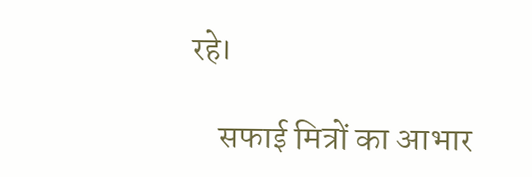रहे।

    सफाई मित्रों का आभार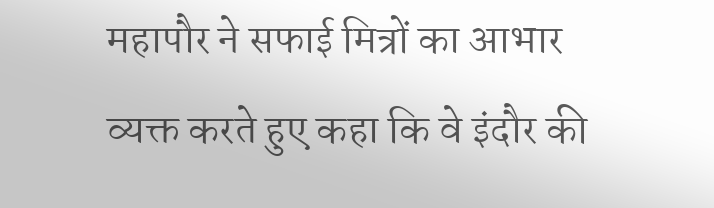महापौर ने सफाई मित्रों का आभार व्यक्त करते हुए कहा कि वे इंदौर की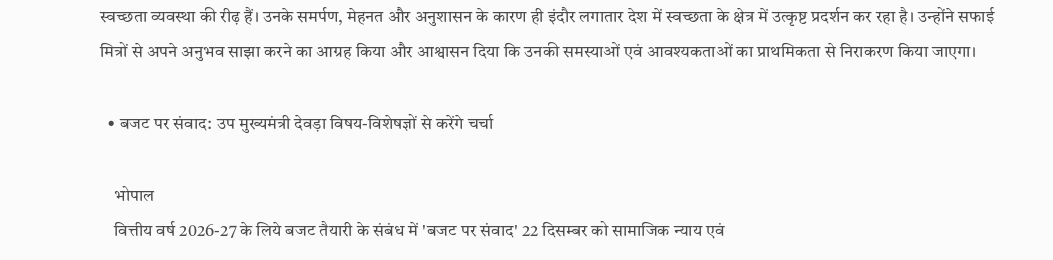स्वच्छता व्यवस्था की रीढ़ हैं। उनके समर्पण, मेहनत और अनुशासन के कारण ही इंदौर लगातार देश में स्वच्छता के क्षेत्र में उत्कृष्ट प्रदर्शन कर रहा है। उन्होंने सफाई मित्रों से अपने अनुभव साझा करने का आग्रह किया और आश्वासन दिया कि उनकी समस्याओं एवं आवश्यकताओं का प्राथमिकता से निराकरण किया जाएगा।

  • बजट पर संवाद: उप मुख्यमंत्री देवड़ा विषय-विशेषज्ञों से करेंगे चर्चा

    भोपाल
    वित्तीय वर्ष 2026-27 के लिये बजट तैयारी के संबंध में 'बजट पर संवाद' 22 दिसम्बर को सामाजिक न्याय एवं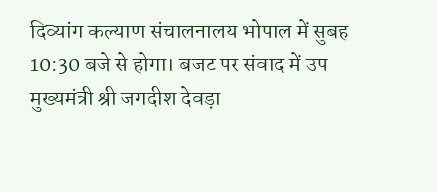दिव्यांग कल्याण संचालनालय भोपाल में सुबह 10:30 बजे से होगा। बजट पर संवाद में उप मुख्यमंत्री श्री जगदीश देवड़ा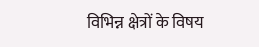विभिन्न क्षेत्रों के विषय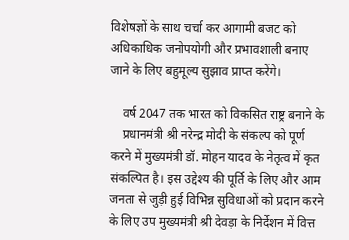विशेषज्ञों के साथ चर्चा कर आगामी बजट को अधिकाधिक जनोपयोगी और प्रभावशाली बनाए जाने के लिए बहुमूल्य सुझाव प्राप्त करेंगे।

    वर्ष 2047 तक भारत को विकसित राष्ट्र बनाने के
    प्रधानमंत्री श्री नरेन्द्र मोदी के संकल्प को पूर्ण करने में मुख्यमंत्री डॉ. मोहन यादव के नेतृत्व में कृत संकल्पित है। इस उद्देश्य की पूर्ति के लिए और आम जनता से जुड़ी हुई विभिन्न सुविधाओं को प्रदान करने के लिए उप मुख्यमंत्री श्री देवड़ा के निर्देशन में वित्त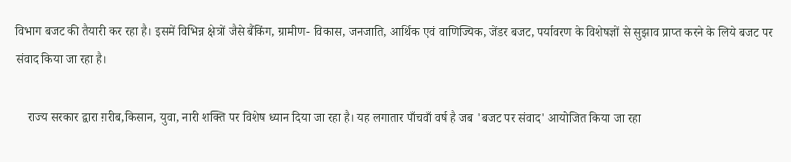विभाग बजट की तैयारी कर रहा है। इसमें विभिन्न क्षेत्रों जैसे बैंकिंग, ग्रामीण- विकास, जनजाति, आर्थिक एवं वाणिज्यिक, जेंडर बजट, पर्यावरण के विशेषज्ञों से सुझाव प्राप्त करने के लिये बजट पर संवाद किया जा रहा है।

    राज्य सरकार द्वारा ग़रीब,किसान, युवा, नारी शक्ति पर विशेष ध्यान दिया जा रहा है। यह लगातार पाँचवाँ वर्ष है जब 'बजट पर संवाद' आयोजित किया जा रहा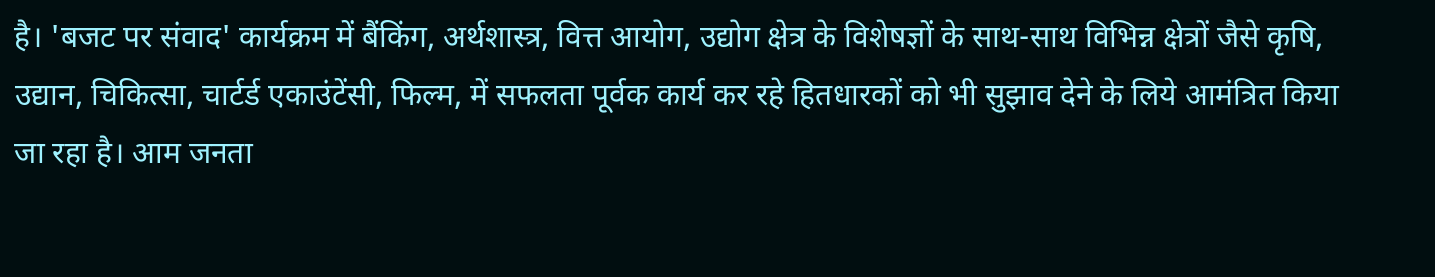है। 'बजट पर संवाद' कार्यक्रम में बैंकिंग, अर्थशास्त्र, वित्त आयोग, उद्योग क्षेत्र के विशेषज्ञों के साथ-साथ विभिन्न क्षेत्रों जैसे कृषि, उद्यान, चिकित्सा, चार्टर्ड एकाउंटेंसी, फिल्म, में सफलता पूर्वक कार्य कर रहे हितधारकों को भी सुझाव देने के लिये आमंत्रित किया जा रहा है। आम जनता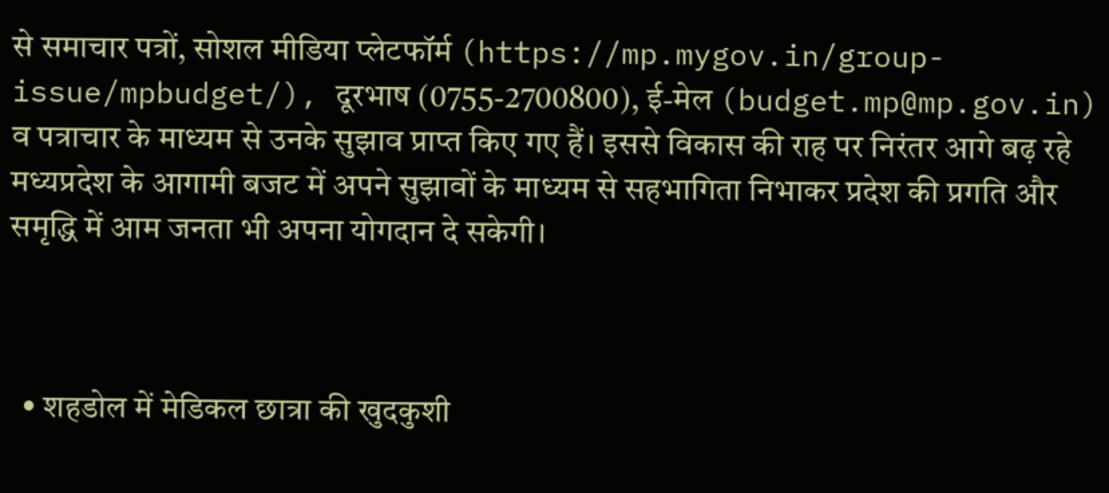से समाचार पत्रों, सोशल मीडिया प्लेटफॉर्म (https://mp.mygov.in/group-issue/mpbudget/), दूरभाष (0755-2700800), ई-मेल (budget.mp@mp.gov.in) व पत्राचार के माध्यम से उनके सुझाव प्राप्त किए गए हैं। इससे विकास की राह पर निरंतर आगे बढ़ रहे मध्यप्रदेश के आगामी बजट में अपने सुझावों के माध्यम से सहभागिता निभाकर प्रदेश की प्रगति और समृद्धि में आम जनता भी अपना योगदान दे सकेगी।



  • शहडोल में मेडिकल छात्रा की खुदकुशी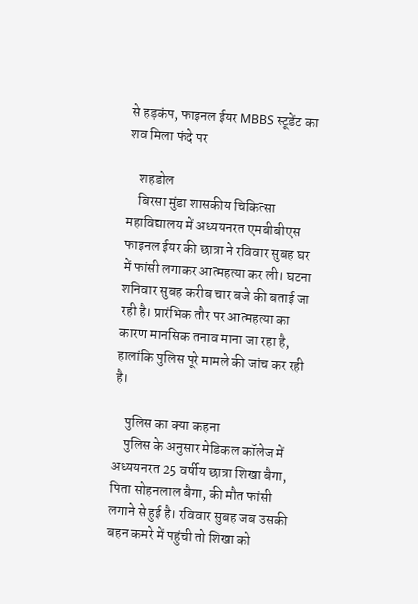से हड़कंप, फाइनल ईयर MBBS स्टूडेंट का शव मिला फंदे पर

    शहडोल
    बिरसा मुंडा शासकीय चिकित्सा महाविद्यालय में अध्ययनरत एमबीबीएस फाइनल ईयर की छात्रा ने रविवार सुबह घर में फांसी लगाकर आत्महत्या कर ली। घटना शनिवार सुबह करीब चार बजे की बताई जा रही है। प्रारंभिक तौर पर आत्महत्या का कारण मानसिक तनाव माना जा रहा है, हालांकि पुलिस पूरे मामले की जांच कर रही है।

    पुलिस का क्या कहना
    पुलिस के अनुसार मेडिकल कॉलेज में अध्ययनरत 25 वर्षीय छात्रा शिखा बैगा, पिता सोहनलाल बैगा, की मौत फांसी लगाने से हुई है। रविवार सुबह जब उसकी बहन कमरे में पहुंची तो शिखा को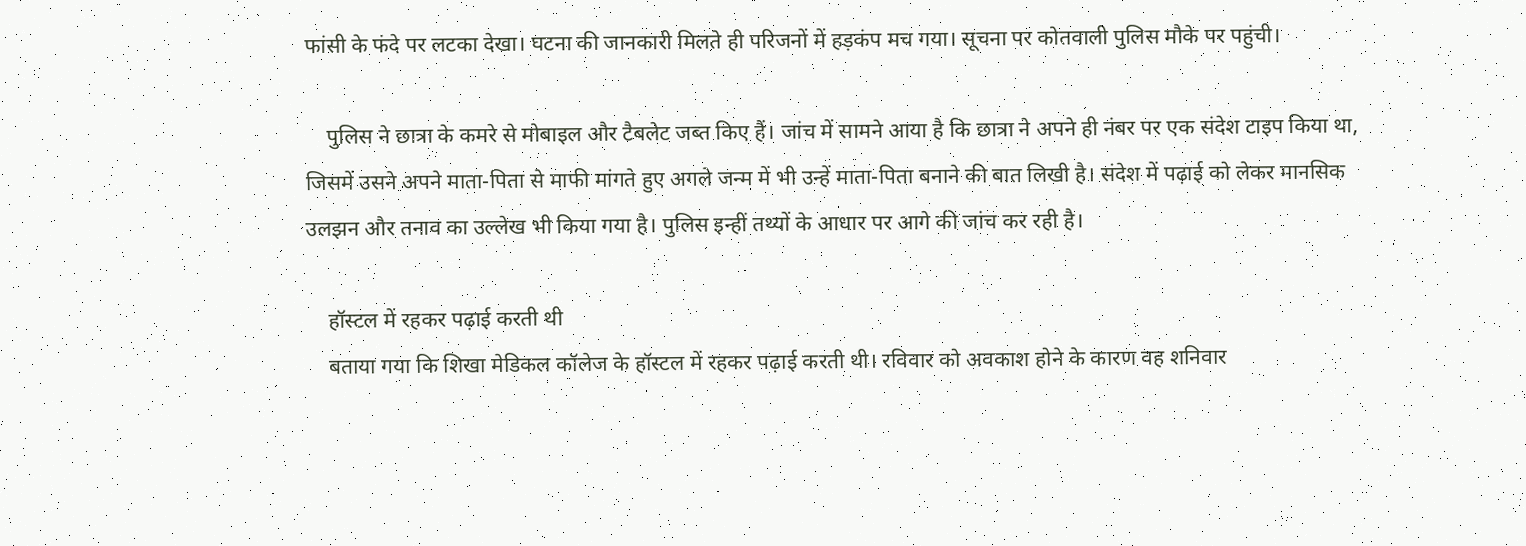फांसी के फंदे पर लटका देखा। घटना की जानकारी मिलते ही परिजनों में हड़कंप मच गया। सूचना पर कोतवाली पुलिस मौके पर पहुंची।

    पुलिस ने छात्रा के कमरे से मोबाइल और टैबलेट जब्त किए हैं। जांच में सामने आया है कि छात्रा ने अपने ही नंबर पर एक संदेश टाइप किया था, जिसमें उसने अपने माता-पिता से माफी मांगते हुए अगले जन्म में भी उन्हें माता-पिता बनाने की बात लिखी है। संदेश में पढ़ाई को लेकर मानसिक उलझन और तनाव का उल्लेख भी किया गया है। पुलिस इन्हीं तथ्यों के आधार पर आगे की जांच कर रही है।

    हॉस्टल में रहकर पढ़ाई करती थी
    बताया गया कि शिखा मेडिकल कॉलेज के हॉस्टल में रहकर पढ़ाई करती थी। रविवार को अवकाश होने के कारण वह शनिवार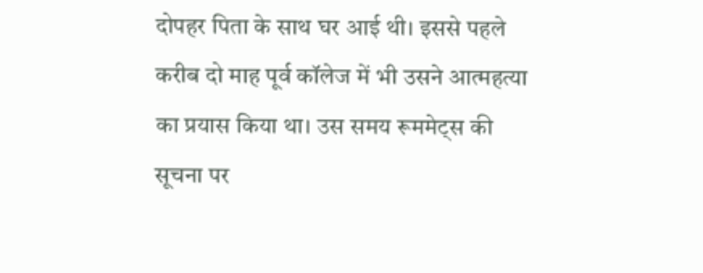दोपहर पिता के साथ घर आई थी। इससे पहले करीब दो माह पूर्व कॉलेज में भी उसने आत्महत्या का प्रयास किया था। उस समय रूममेट्स की सूचना पर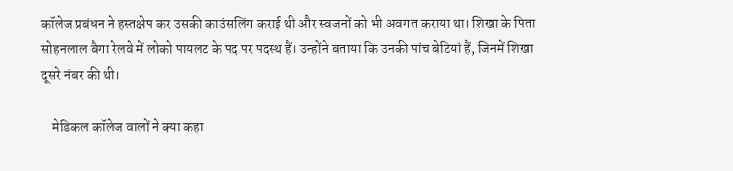कॉलेज प्रबंधन ने हस्तक्षेप कर उसकी काउंसलिंग कराई थी और स्वजनों को भी अवगत कराया था। शिखा के पिता सोहनलाल बैगा रेलवे में लोको पायलट के पद पर पदस्थ हैं। उन्होंने बताया कि उनकी पांच बेटियां हैं, जिनमें शिखा दूसरे नंबर की थी।

    मेडिकल कॉलेज वालों ने क्या कहा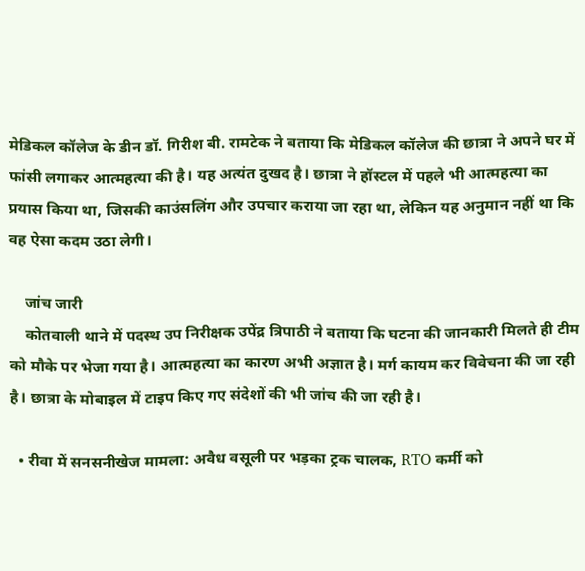मेडिकल कॉलेज के डीन डॉ. गिरीश बी. रामटेक ने बताया कि मेडिकल कॉलेज की छात्रा ने अपने घर में फांसी लगाकर आत्महत्या की है। यह अत्यंत दुखद है। छात्रा ने हॉस्टल में पहले भी आत्महत्या का प्रयास किया था, जिसकी काउंसलिंग और उपचार कराया जा रहा था, लेकिन यह अनुमान नहीं था कि वह ऐसा कदम उठा लेगी।

    जांच जारी
    कोतवाली थाने में पदस्थ उप निरीक्षक उपेंद्र त्रिपाठी ने बताया कि घटना की जानकारी मिलते ही टीम को मौके पर भेजा गया है। आत्महत्या का कारण अभी अज्ञात है। मर्ग कायम कर विवेचना की जा रही है। छात्रा के मोबाइल में टाइप किए गए संदेशों की भी जांच की जा रही है।

  • रीवा में सनसनीखेज मामला: अवैध वसूली पर भड़का ट्रक चालक, RTO कर्मी को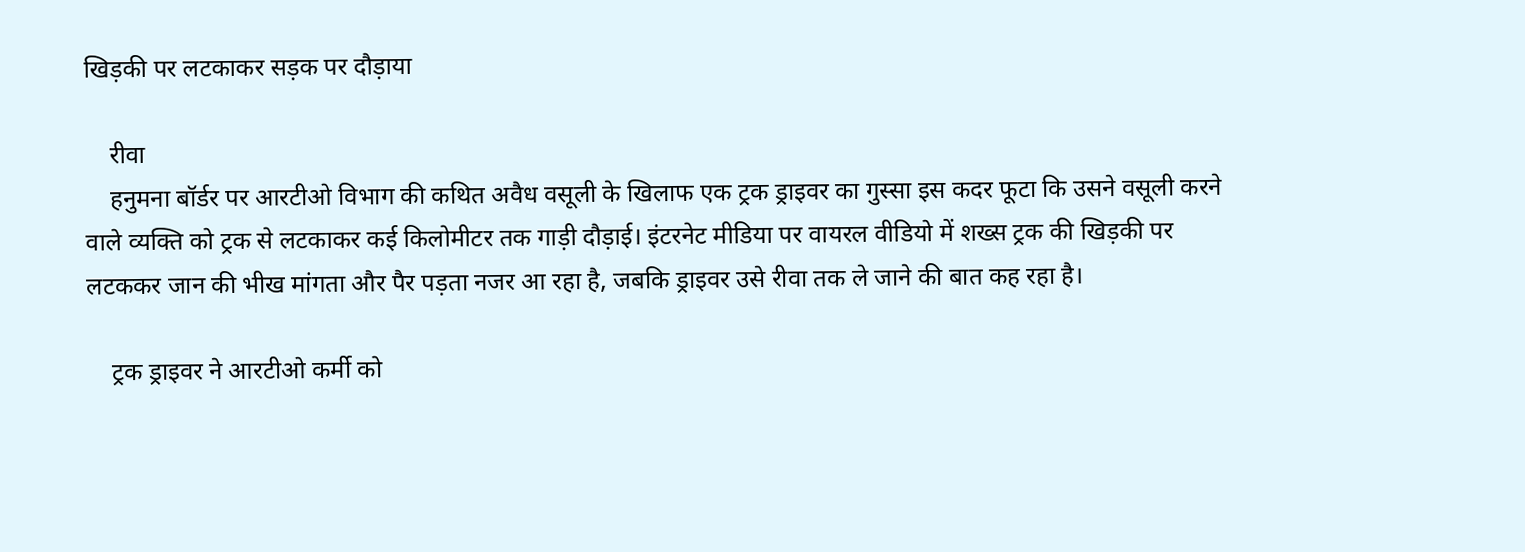खिड़की पर लटकाकर सड़क पर दौड़ाया

    रीवा
    हनुमना बॉर्डर पर आरटीओ विभाग की कथित अवैध वसूली के खिलाफ एक ट्रक ड्राइवर का गुस्सा इस कदर फूटा कि उसने वसूली करने वाले व्यक्ति को ट्रक से लटकाकर कई किलोमीटर तक गाड़ी दौड़ाई। इंटरनेट मीडिया पर वायरल वीडियो में शख्स ट्रक की खिड़की पर लटककर जान की भीख मांगता और पैर पड़ता नजर आ रहा है, जबकि ड्राइवर उसे रीवा तक ले जाने की बात कह रहा है।

    ट्रक ड्राइवर ने आरटीओ कर्मी को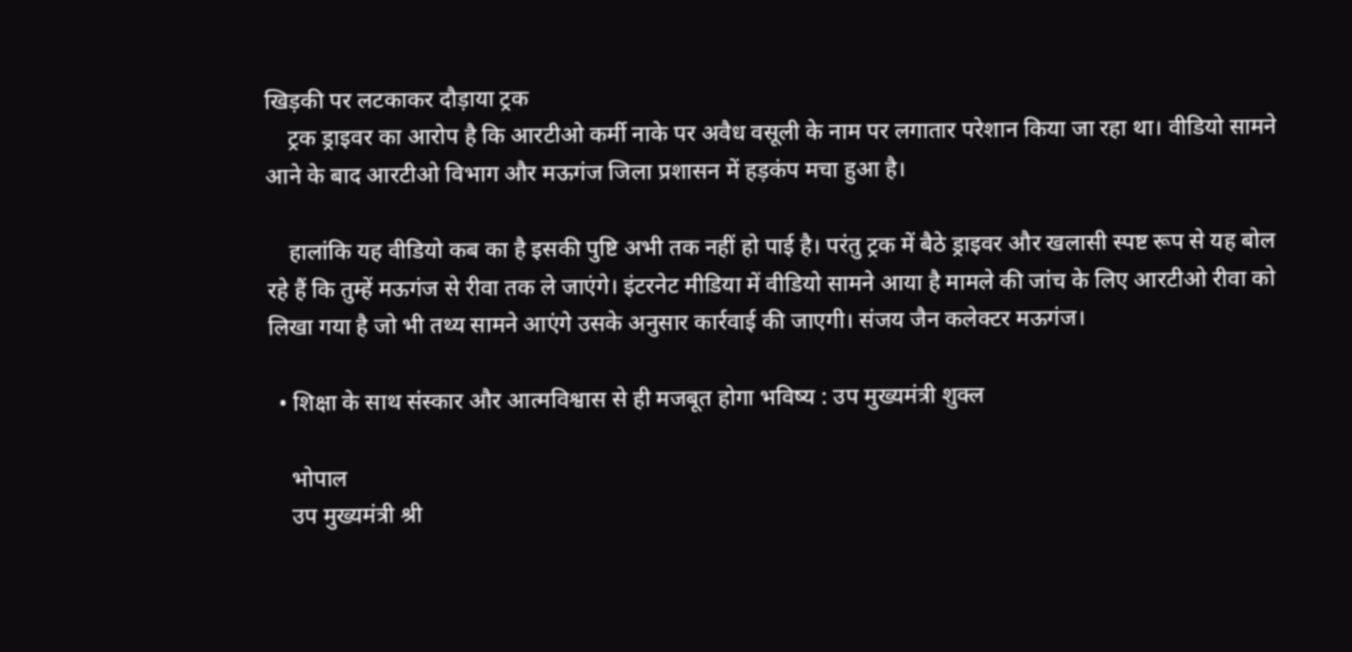खिड़की पर लटकाकर दौड़ाया ट्रक
    ट्रक ड्राइवर का आरोप है कि आरटीओ कर्मी नाके पर अवैध वसूली के नाम पर लगातार परेशान किया जा रहा था। वीडियो सामने आने के बाद आरटीओ विभाग और मऊगंज जिला प्रशासन में हड़कंप मचा हुआ है।

    हालांकि यह वीडियो कब का है इसकी पुष्टि अभी तक नहीं हो पाई है। परंतु ट्रक में बैठे ड्राइवर और खलासी स्पष्ट रूप से यह बोल रहे हैं कि तुम्हें मऊगंज से रीवा तक ले जाएंगे। इंटरनेट मीडिया में वीडियो सामने आया है मामले की जांच के लिए आरटीओ रीवा को लिखा गया है जो भी तथ्य सामने आएंगे उसके अनुसार कार्रवाई की जाएगी। संजय जैन कलेक्टर मऊगंज।

  • शिक्षा के साथ संस्कार और आत्मविश्वास से ही मजबूत होगा भविष्य : उप मुख्यमंत्री शुक्ल

    भोपाल
    उप मुख्यमंत्री श्री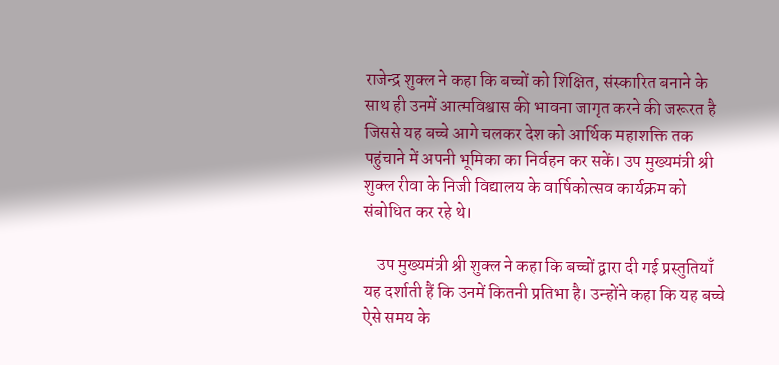राजेन्द्र शुक्ल ने कहा कि बच्चों को शिक्षित, संस्कारित बनाने के साथ ही उनमें आत्मविश्वास की भावना जागृत करने की जरूरत है जिससे यह बच्चे आगे चलकर देश को आर्थिक महाशक्ति तक पहुंचाने में अपनी भूमिका का निर्वहन कर सकें। उप मुख्यमंत्री श्री शुक्ल रीवा के निजी विद्यालय के वार्षिकोत्सव कार्यक्रम को संबोधित कर रहे थे।

    उप मुख्यमंत्री श्री शुक्ल ने कहा कि बच्चों द्वारा दी गई प्रस्तुतियाँ यह दर्शाती हैं कि उनमें कितनी प्रतिभा है। उन्होंने कहा कि यह बच्चे ऐसे समय के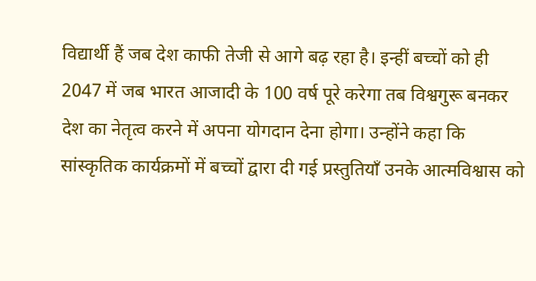विद्यार्थी हैं जब देश काफी तेजी से आगे बढ़ रहा है। इन्हीं बच्चों को ही 2047 में जब भारत आजादी के 100 वर्ष पूरे करेगा तब विश्वगुरू बनकर देश का नेतृत्व करने में अपना योगदान देना होगा। उन्होंने कहा कि सांस्कृतिक कार्यक्रमों में बच्चों द्वारा दी गई प्रस्तुतियाँ उनके आत्मविश्वास को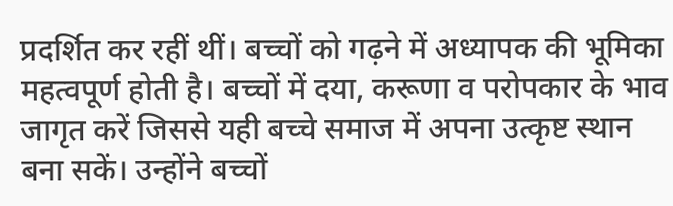प्रदर्शित कर रहीं थीं। बच्चों को गढ़ने में अध्यापक की भूमिका महत्वपूर्ण होती है। बच्चों में दया, करूणा व परोपकार के भाव जागृत करें जिससे यही बच्चे समाज में अपना उत्कृष्ट स्थान बना सकें। उन्होंने बच्चों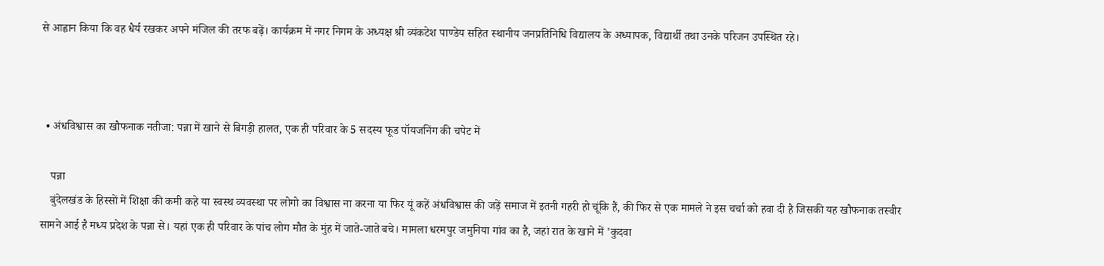से आह्वान किया कि वह धैर्य रखकर अपने मंजिल की तरफ बढ़ें। कार्यक्रम में नगर निगम के अध्यक्ष श्री व्यंकटेश पाण्डेय सहित स्थानीय जनप्रतिनिधि विद्यालय के अध्यापक, विद्यार्थी तथा उनके परिजन उपस्थित रहे।



  • अंधविश्वास का खौफनाक नतीजा: पन्ना में खाने से बिगड़ी हालत, एक ही परिवार के 5 सदस्य फूड पॉयजनिंग की चपेट में

    पन्ना
    बुंदेलखंड के हिस्सों में शिक्षा की कमी कहे या स्वस्थ व्यवस्था पर लोगो का विश्वास ना करना या फिर यूं कहें अंधविश्वास की जड़ें समाज में इतनी गहरी हो चूंकि हैं, की फिर से एक मामले ने इस चर्चा को हवा दी है जिसकी यह खौफनाक तस्वीर सामने आई है मध्य प्रदेश के पन्ना से। यहां एक ही परिवार के पांच लोग मौत के मुंह में जाते-जाते बचे। मामला धरमपुर जमुनिया गांव का है, जहां रात के खाने में 'कुदवा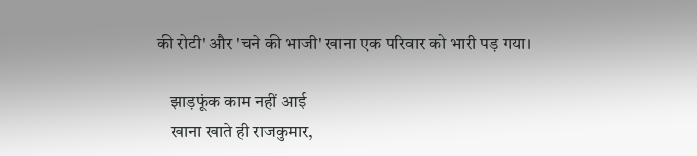की रोटी' और 'चने की भाजी' खाना एक परिवार को भारी पड़ गया।

    झाड़फूंक काम नहीं आई
    खाना खाते ही राजकुमार,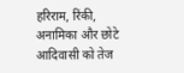हरिराम, रिंकी, अनामिका और छोटे आदिवासी को तेज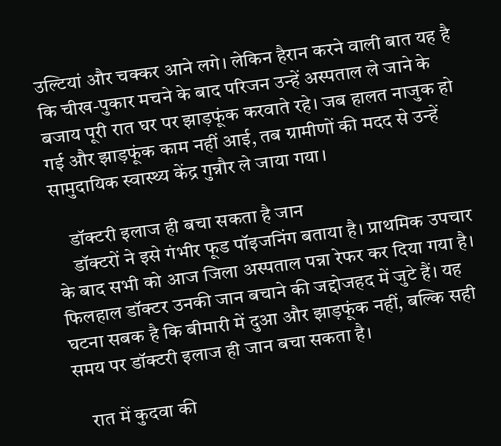उल्टियां और चक्कर आने लगे। लेकिन हैरान करने वाली बात यह है कि चीख-पुकार मचने के बाद परिजन उन्हें अस्पताल ले जाने के बजाय पूरी रात घर पर झाड़फूंक करवाते रहे। जब हालत नाजुक हो गई और झाड़फूंक काम नहीं आई, तब ग्रामीणों की मदद से उन्हें सामुदायिक स्वास्थ्य केंद्र गुन्नौर ले जाया गया।

    डॉक्टरी इलाज ही बचा सकता है जान
    डॉक्टरों ने इसे गंभीर फूड पॉइजनिंग बताया है। प्राथमिक उपचार के बाद सभी को आज जिला अस्पताल पन्ना रेफर कर दिया गया है। फिलहाल डॉक्टर उनकी जान बचाने की जद्दोजहद में जुटे हैं। यह घटना सबक है कि बीमारी में दुआ और झाड़फूंक नहीं, बल्कि सही समय पर डॉक्टरी इलाज ही जान बचा सकता है।

    रात में कुदवा की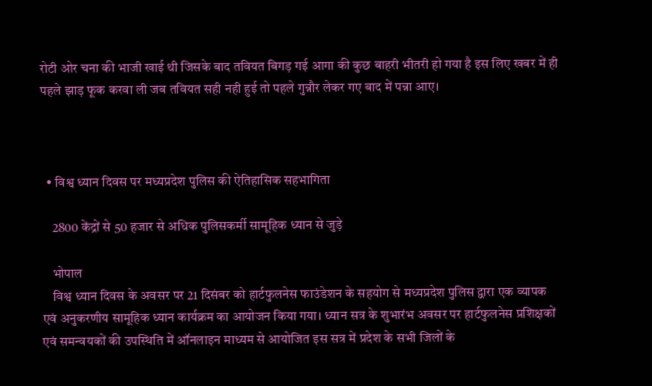रोटी ओर चना की भाजी खाई थी जिसके बाद तवियत बिगड़ गई आगा की कुछ बाहरी भीतरी हो गया है इस लिए खबर में ही पहले झाड़ फूक करवा ली जब तवियत सही नही हुई तो पहले गुन्नौर लेकर गए बाद में पन्ना आए।



  • विश्व ध्यान दिवस पर मध्यप्रदेश पुलिस की ऐतिहासिक सहभागिता

    2800 केंद्रों से 50 हजार से अधिक पुलिसकर्मी सामूहिक ध्यान से जुड़े

    भोपाल
    विश्व ध्यान दिवस के अवसर पर 21 दिसंबर को हार्टफुलनेस फाउंडेशन के सहयोग से मध्यप्रदेश पुलिस द्वारा एक व्यापक एवं अनुकरणीय सामूहिक ध्यान कार्यक्रम का आयोजन किया गया। ध्यान सत्र के शुभारंभ अवसर पर हार्टफुलनेस प्रशिक्षकों एवं समन्वयकों की उपस्थिति में ऑनलाइन माध्यम से आयोजित इस सत्र में प्रदेश के सभी जिलों के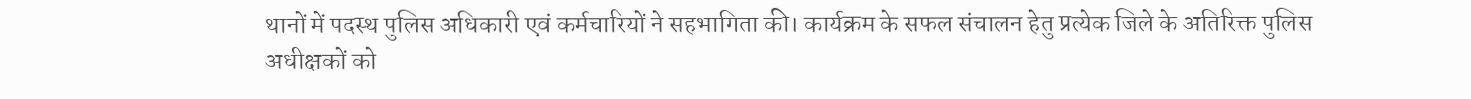थानों में पदस्थ पुलिस अधिकारी एवं कर्मचारियों ने सहभागिता की। कार्यक्रम के सफल संचालन हेतु प्रत्येक जिले के अतिरिक्त पुलिस अधीक्षकों को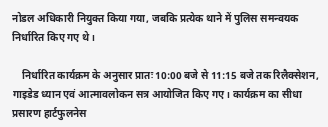नोडल अधिकारी नियुक्त किया गया, जबकि प्रत्येक थाने में पुलिस समन्वयक निर्धारित किए गए थे।

    निर्धारित कार्यक्रम के अनुसार प्रातः 10:00 बजे से 11:15 बजे तक रिलैक्सेशन, गाइडेड ध्यान एवं आत्मावलोकन सत्र आयोजित किए गए। कार्यक्रम का सीधा प्रसारण हार्टफुलनेस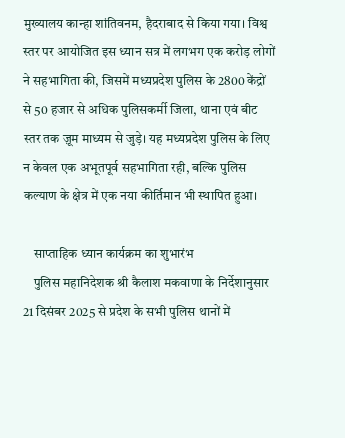मुख्यालय कान्हा शांतिवनम, हैदराबाद से किया गया। विश्व स्तर पर आयोजित इस ध्यान सत्र में लगभग एक करोड़ लोगों ने सहभागिता की, जिसमें मध्यप्रदेश पुलिस के 2800 केंद्रों से 50 हजार से अधिक पुलिसकर्मी जिला, थाना एवं बीट स्तर तक ज़ूम माध्यम से जुड़े। यह मध्यप्रदेश पुलिस के लिए न केवल एक अभूतपूर्व सहभागिता रही, बल्कि पुलिस कल्याण के क्षेत्र में एक नया कीर्तिमान भी स्थापित हुआ।

    साप्ताहिक ध्यान कार्यक्रम का शुभारंभ
    पुलिस महानिदेशक श्री कैलाश मकवाणा के निर्देशानुसार 21 दिसंबर 2025 से प्रदेश के सभी पुलिस थानों में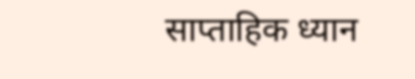साप्ताहिक ध्यान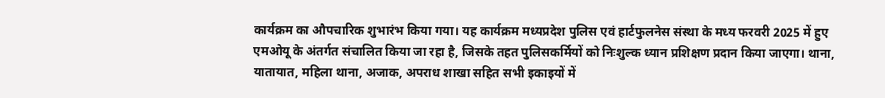कार्यक्रम का औपचारिक शुभारंभ किया गया। यह कार्यक्रम मध्यप्रदेश पुलिस एवं हार्टफुलनेस संस्था के मध्य फरवरी 2025 में हुए एमओयू के अंतर्गत संचालित किया जा रहा है, जिसके तहत पुलिसकर्मियों को निःशुल्क ध्यान प्रशिक्षण प्रदान किया जाएगा। थाना, यातायात, महिला थाना, अजाक, अपराध शाखा सहित सभी इकाइयों में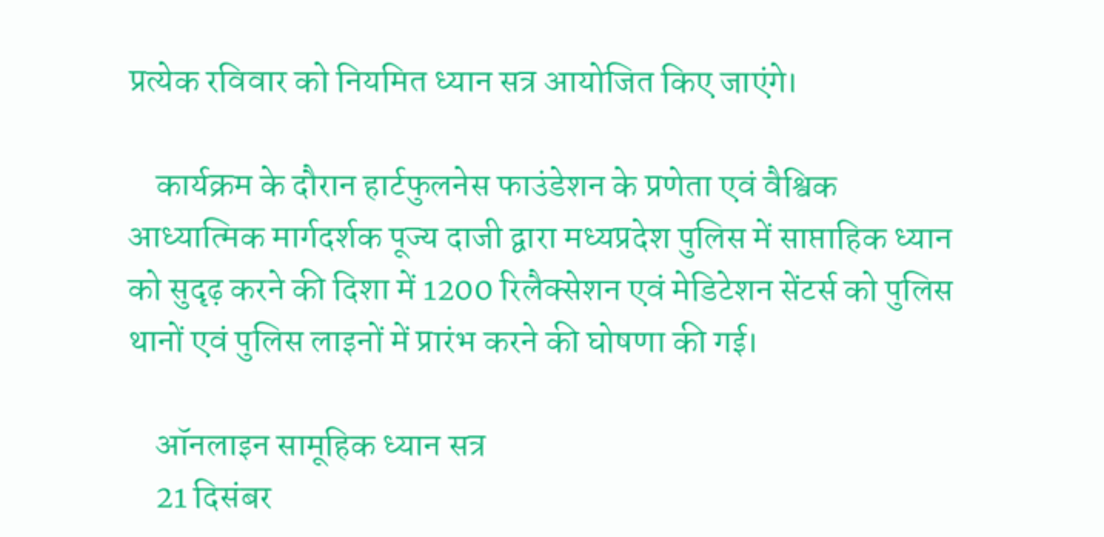प्रत्येक रविवार को नियमित ध्यान सत्र आयोजित किए जाएंगे।

    कार्यक्रम के दौरान हार्टफुलनेस फाउंडेशन के प्रणेता एवं वैश्विक आध्यात्मिक मार्गदर्शक पूज्य दाजी द्वारा मध्यप्रदेश पुलिस में साप्ताहिक ध्यान को सुदृढ़ करने की दिशा में 1200 रिलैक्सेशन एवं मेडिटेशन सेंटर्स को पुलिस थानों एवं पुलिस लाइनों में प्रारंभ करने की घोषणा की गई।

    ऑनलाइन सामूहिक ध्यान सत्र
    21 दिसंबर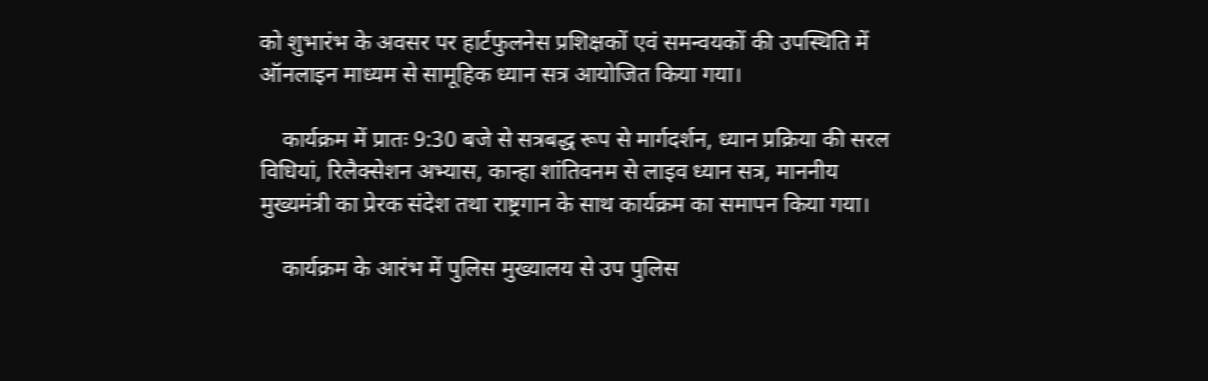को शुभारंभ के अवसर पर हार्टफुलनेस प्रशिक्षकों एवं समन्वयकों की उपस्थिति में ऑनलाइन माध्यम से सामूहिक ध्यान सत्र आयोजित किया गया।

    कार्यक्रम में प्रातः 9:30 बजे से सत्रबद्ध रूप से मार्गदर्शन, ध्यान प्रक्रिया की सरल विधियां, रिलैक्सेशन अभ्यास, कान्हा शांतिवनम से लाइव ध्यान सत्र, माननीय मुख्यमंत्री का प्रेरक संदेश तथा राष्ट्रगान के साथ कार्यक्रम का समापन किया गया।

    कार्यक्रम के आरंभ में पुलिस मुख्यालय से उप पुलिस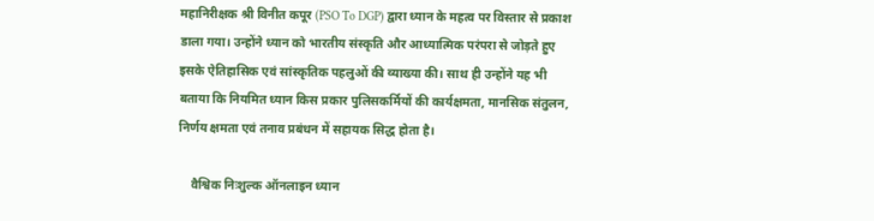महानिरीक्षक श्री विनीत कपूर (PSO To DGP) द्वारा ध्यान के महत्व पर विस्तार से प्रकाश डाला गया। उन्होंने ध्यान को भारतीय संस्कृति और आध्यात्मिक परंपरा से जोड़ते हुए इसके ऐतिहासिक एवं सांस्कृतिक पहलुओं की व्याख्या की। साथ ही उन्होंने यह भी बताया कि नियमित ध्यान किस प्रकार पुलिसकर्मियों की कार्यक्षमता, मानसिक संतुलन, निर्णय क्षमता एवं तनाव प्रबंधन में सहायक सिद्ध होता है।

    वैश्विक निःशुल्क ऑनलाइन ध्यान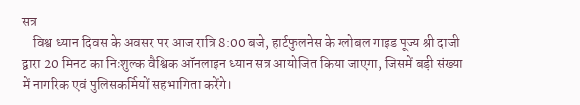सत्र
    विश्व ध्यान दिवस के अवसर पर आज रात्रि 8:00 बजे, हार्टफुलनेस के ग्लोबल गाइड पूज्य श्री दाजी द्वारा 20 मिनट का निःशुल्क वैश्विक ऑनलाइन ध्यान सत्र आयोजित किया जाएगा, जिसमें बड़ी संख्या में नागरिक एवं पुलिसकर्मियों सहभागिता करेंगे।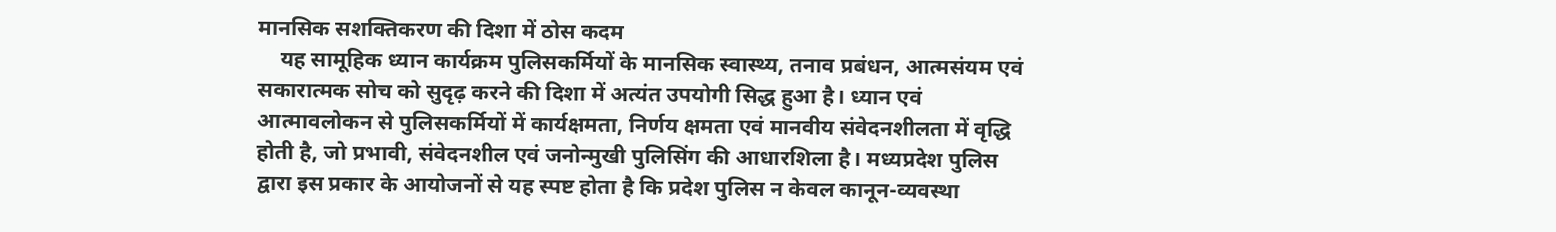मानसिक सशक्तिकरण की दिशा में ठोस कदम
    यह सामूहिक ध्यान कार्यक्रम पुलिसकर्मियों के मानसिक स्वास्थ्य, तनाव प्रबंधन, आत्मसंयम एवं सकारात्मक सोच को सुदृढ़ करने की दिशा में अत्यंत उपयोगी सिद्ध हुआ है। ध्यान एवं आत्मावलोकन से पुलिसकर्मियों में कार्यक्षमता, निर्णय क्षमता एवं मानवीय संवेदनशीलता में वृद्धि होती है, जो प्रभावी, संवेदनशील एवं जनोन्मुखी पुलिसिंग की आधारशिला है। मध्यप्रदेश पुलिस द्वारा इस प्रकार के आयोजनों से यह स्पष्ट होता है कि प्रदेश पुलिस न केवल कानून-व्यवस्था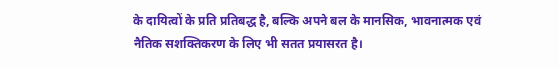के दायित्वों के प्रति प्रतिबद्ध है, बल्कि अपने बल के मानसिक, भावनात्मक एवं नैतिक सशक्तिकरण के लिए भी सतत प्रयासरत है।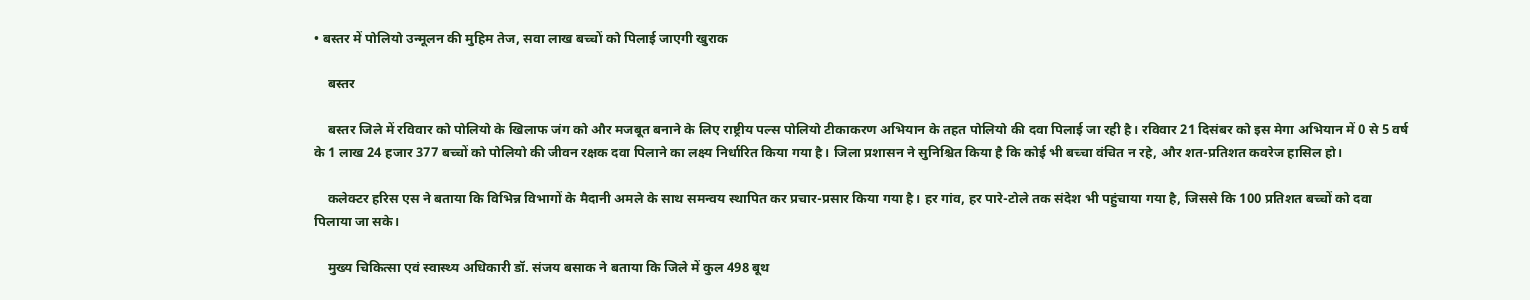• बस्तर में पोलियो उन्मूलन की मुहिम तेज, सवा लाख बच्चों को पिलाई जाएगी खुराक

    बस्तर

    बस्तर जिले में रविवार को पोलियो के खिलाफ जंग को और मजबूत बनाने के लिए राष्ट्रीय पल्स पोलियो टीकाकरण अभियान के तहत पोलियो की दवा पिलाई जा रही है। रविवार 21 दिसंबर को इस मेगा अभियान में 0 से 5 वर्ष के 1 लाख 24 हजार 377 बच्चों को पोलियो की जीवन रक्षक दवा पिलाने का लक्ष्य निर्धारित किया गया है। जिला प्रशासन ने सुनिश्चित किया है कि कोई भी बच्चा वंचित न रहे, और शत-प्रतिशत कवरेज हासिल हो।

    कलेक्टर हरिस एस ने बताया कि विभिन्न विभागों के मैदानी अमले के साथ समन्वय स्थापित कर प्रचार-प्रसार किया गया है। हर गांव, हर पारे-टोले तक संदेश भी पहुंचाया गया है, जिससे कि 100 प्रतिशत बच्चों को दवा पिलाया जा सके।

    मुख्य चिकित्सा एवं स्वास्थ्य अधिकारी डॉ. संजय बसाक ने बताया कि जिले में कुल 498 बूथ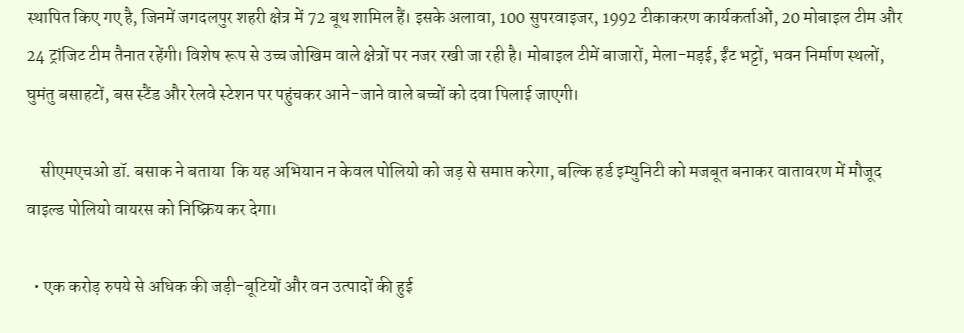स्थापित किए गए है, जिनमें जगदलपुर शहरी क्षेत्र में 72 बूथ शामिल हैं। इसके अलावा, 100 सुपरवाइजर, 1992 टीकाकरण कार्यकर्ताओं, 20 मोबाइल टीम और 24 ट्रांजिट टीम तैनात रहेंगी। विशेष रूप से उच्च जोखिम वाले क्षेत्रों पर नजर रखी जा रही है। मोबाइल टीमें बाजारों, मेला-मड़ई, ईंट भट्टों, भवन निर्माण स्थलों, घुमंतु बसाहटों, बस स्टैंड और रेलवे स्टेशन पर पहुंचकर आने-जाने वाले बच्चों को दवा पिलाई जाएगी।

    सीएमएचओ डॉ. बसाक ने बताया  कि यह अभियान न केवल पोलियो को जड़ से समाप्त करेगा, बल्कि हर्ड इम्युनिटी को मजबूत बनाकर वातावरण में मौजूद वाइल्ड पोलियो वायरस को निष्क्रिय कर देगा।

  • एक करोड़ रुपये से अधिक की जड़ी-बूटियों और वन उत्पादों की हुई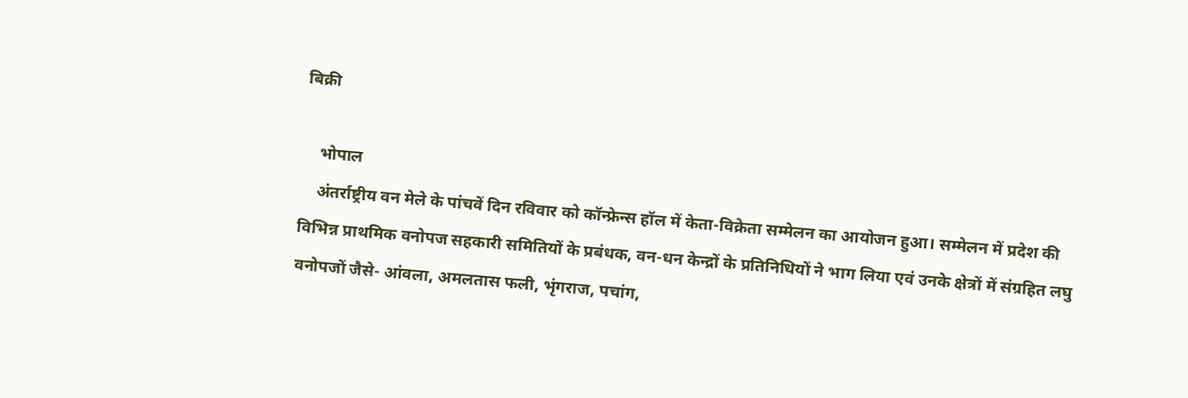बिक्री

    भोपाल
    अंतर्राष्ट्रीय वन मेले के पांचवें दिन रविवार को कॉन्फ्रेन्स हॉल में केता-विक्रेता सम्मेलन का आयोजन हुआ। सम्मेलन में प्रदेश की विभिन्न प्राथमिक वनोपज सहकारी समितियों के प्रबंधक, वन-धन केन्द्रों के प्रतिनिधियों ने भाग लिया एवं उनके क्षेत्रों में संग्रहित लघु वनोपजों जैसे- आंवला, अमलतास फली, भृंगराज, पचांग,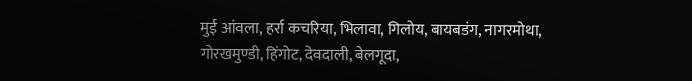मुई आंवला, हर्रा कचरिया, भिलावा, गिलोय, बायबडंग, नागरमोथा, गोरखमुण्डी, हिंगोट, देवदाली, बेलगूदा,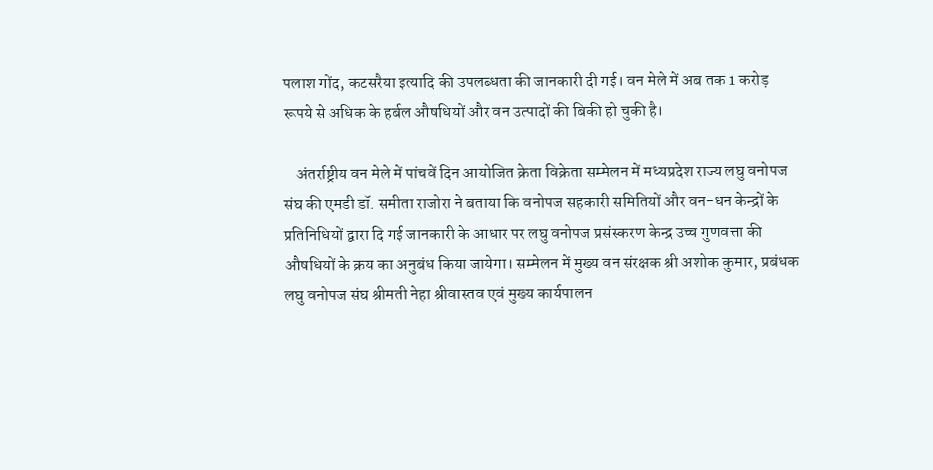पलाश गोंद, कटसरैया इत्यादि की उपलब्धता की जानकारी दी गई। वन मेले में अब तक 1 करोड़ रूपये से अधिक के हर्बल औषधियों और वन उत्पादों की बिकी हो चुकी है।

    अंतर्राष्ट्रीय वन मेले में पांचवें दिन आयोजित क्रेता विक्रेता सम्मेलन में मध्यप्रदेश राज्य लघु वनोपज संघ की एमडी डॉ. समीता राजोरा ने बताया कि वनोपज सहकारी समितियों और वन-धन केन्द्रों के प्रतिनिधियों द्वारा दि गई जानकारी के आधार पर लघु वनोपज प्रसंस्करण केन्द्र उच्च गुणवत्ता की औषधियों के क्रय का अनुबंध किया जायेगा। सम्मेलन में मुख्य वन संरक्षक श्री अशोक कुमार, प्रबंधक लघु वनोपज संघ श्रीमती नेहा श्रीवास्तव एवं मुख्य कार्यपालन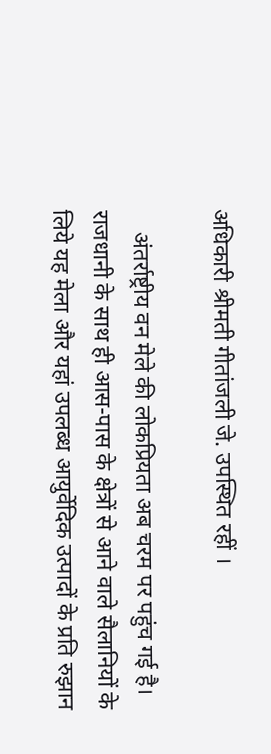अधिकारी श्रीमती गीतांजली जे. उपस्थित रहीं ।

    अंतर्राष्ट्रीय वन मेले की लोकप्रियता अब चरम पर पहुंच गई है। राजधानी के साथ ही आस-पास के क्षेत्रों से आने वाले सैलानियों के लिये यह मेला और यहां उपलब्ध आयुर्वेदिक उत्पादों के प्रति रुझान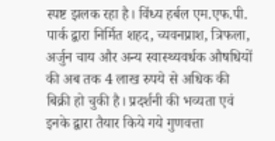स्पष्ट झलक रहा है। विंध्य हर्बल एम.एफ.पी. पार्क द्वारा निर्मित शहद, च्यवनप्राश, त्रिफला, अर्जुन चाय और अन्य स्वास्थ्यवर्धक औषधियों की अब तक 4 लाख रुपये से अधिक की बिक्री हो चुकी है। प्रदर्शनी की भव्यता एवं इनके द्वारा तैयार किये गये गुणवत्ता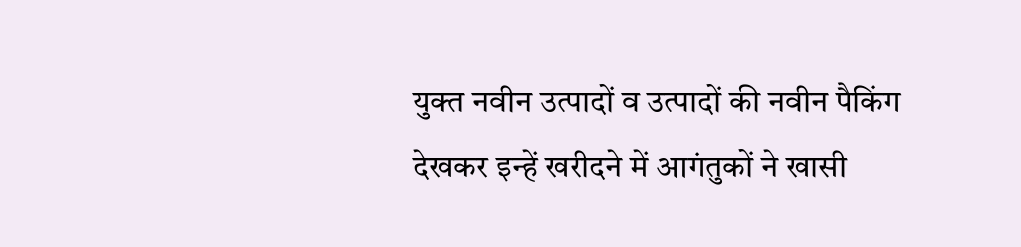युक्त नवीन उत्पादों व उत्पादों की नवीन पैकिंग देखकर इन्हें खरीदने में आगंतुकों ने खासी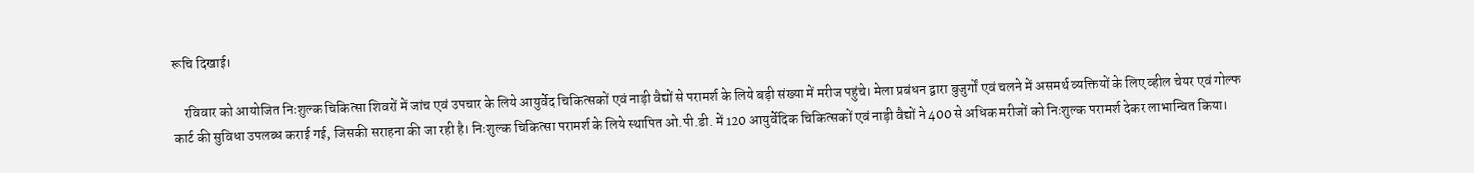रूचि दिखाई।

    रविवार को आयोजित निःशुल्क चिकित्सा शिवरों में जांच एवं उपचार के लिये आयुर्वेद चिकित्सकों एवं नाड़ी वैद्यों से परामर्श के लिये बड़ी संख्या में मरीज पहुंचे। मेला प्रबंधन द्वारा बुजुर्गों एवं चलने में असमर्थ व्यक्तियों के लिए व्हील चेयर एवं गोल्फ कार्ट की सुविधा उपलब्ध कराई गई, जिसकी सराहना की जा रही है। निःशुल्क चिकित्सा परामर्श के लिये स्थापित ओ.पी.डी. में 120 आयुर्वेदिक चिकित्सकों एवं नाड़ी वैद्यों ने 400 से अधिक मरीजों को निःशुल्क परामर्श देकर लाभान्वित किया।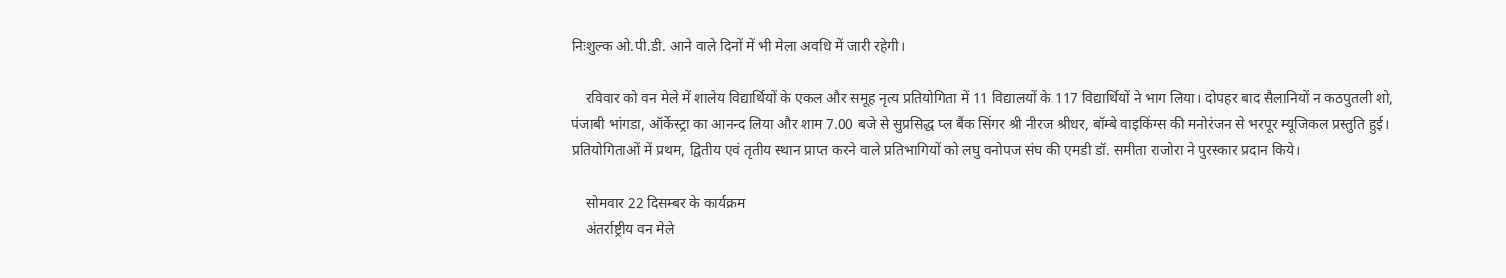निःशुल्क ओ.पी.डी. आने वाले दिनों में भी मेला अवधि में जारी रहेगी।

    रविवार को वन मेले में शालेय विद्यार्थियों के एकल और समूह नृत्य प्रतियोगिता में 11 विद्यालयों के 117 विद्यार्थियों ने भाग लिया। दोपहर बाद सैलानियों न कठपुतली शो, पंजाबी भांगडा, ऑर्केस्ट्रा का आनन्द लिया और शाम 7.00 बजे से सुप्रसिद्ध प्ल बैंक सिंगर श्री नीरज श्रीधर, बॉम्बे वाइकिंग्स की मनोरंजन से भरपूर म्यूजिकल प्रस्तुति हुई। प्रतियोगिताओं में प्रथम, द्वितीय एवं तृतीय स्थान प्राप्त करने वाले प्रतिभागियों को लघु वनोपज संघ की एमडी डॉ. समीता राजोरा ने पुरस्कार प्रदान किये।

    सोमवार 22 दिसम्बर के कार्यक्रम
    अंतर्राष्ट्रीय वन मेले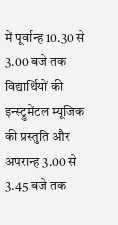में पूर्वान्ह 10.30 से 3.00 बजे तक विद्यार्थियों की इन्स्ट्रुमेंटल म्यूजिक की प्रस्तुति और अपरान्ह 3.00 से 3.45 बजे तक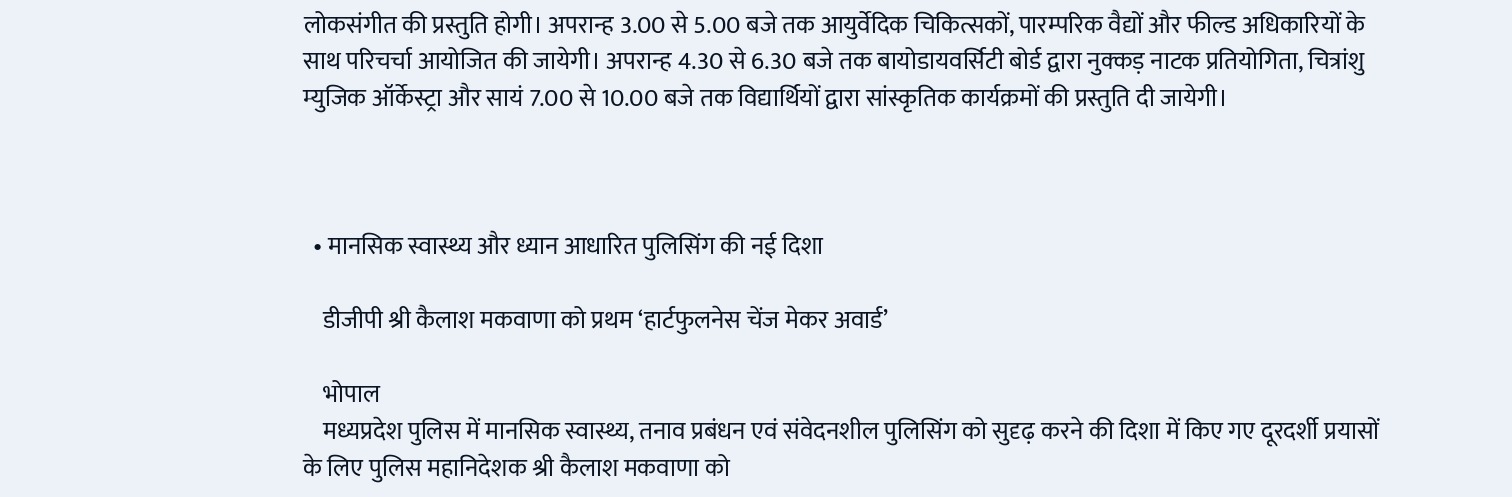लोकसंगीत की प्रस्तुति होगी। अपरान्ह 3.00 से 5.00 बजे तक आयुर्वेदिक चिकित्सकों, पारम्परिक वैद्यों और फील्ड अधिकारियों के साथ परिचर्चा आयोजित की जायेगी। अपरान्ह 4.30 से 6.30 बजे तक बायोडायवर्सिटी बोर्ड द्वारा नुक्कड़ नाटक प्रतियोगिता, चित्रांशु म्युजिक ऑर्केस्ट्रा और सायं 7.00 से 10.00 बजे तक विद्यार्थियों द्वारा सांस्कृतिक कार्यक्रमों की प्रस्तुति दी जायेगी।



  • मानसिक स्वास्थ्य और ध्यान आधारित पुलिसिंग की नई दिशा

    डीजीपी श्री कैलाश मकवाणा को प्रथम ‘हार्टफुलनेस चेंज मेकर अवार्ड’

    भोपाल
    मध्यप्रदेश पुलिस में मानसिक स्वास्थ्य, तनाव प्रबंधन एवं संवेदनशील पुलिसिंग को सुदृढ़ करने की दिशा में किए गए दूरदर्शी प्रयासों के लिए पुलिस महानिदेशक श्री कैलाश मकवाणा को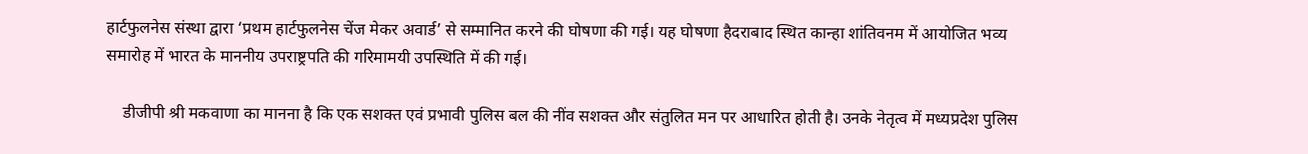हार्टफुलनेस संस्था द्वारा ‘प्रथम हार्टफुलनेस चेंज मेकर अवार्ड’ से सम्मानित करने की घोषणा की गई। यह घोषणा हैदराबाद स्थित कान्हा शांतिवनम में आयोजित भव्य समारोह में भारत के माननीय उपराष्ट्रपति की गरिमामयी उपस्थिति में की गई।

    डीजीपी श्री मकवाणा का मानना है कि एक सशक्त एवं प्रभावी पुलिस बल की नींव सशक्त और संतुलित मन पर आधारित होती है। उनके नेतृत्व में मध्यप्रदेश पुलिस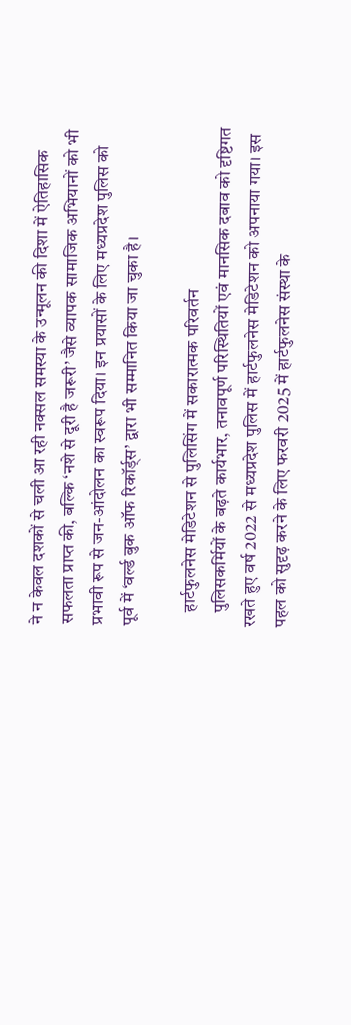ने न केवल दशकों से चली आ रही नक्सल समस्या के उन्मूलन की दिशा में ऐतिहासिक सफलता प्राप्त की, बल्कि ‘नशे से दूरी है जरूरी’ जैसे व्यापक सामाजिक अभियानों को भी प्रभावी रूप से जन-आंदोलन का स्वरूप दिया। इन प्रयासों के लिए मध्यप्रदेश पुलिस को पूर्व में ‘वर्ल्ड बुक ऑफ रिकॉर्ड्स’ द्वारा भी सम्मानित किया जा चुका है।

    हार्टफुलनेस मेडिटेशन से पुलिसिंग में सकारात्मक परिवर्तन
    पुलिसकर्मियों के बढ़ते कार्यभार, तनावपूर्ण परिस्थितियों एवं मानसिक दबाव को दृष्टिगत रखते हुए वर्ष 2022 से मध्यप्रदेश पुलिस में हार्टफुलनेस मेडिटेशन को अपनाया गया। इस पहल को सुदृढ़ करने के लिए फरवरी 2025 में हार्टफुलनेस संस्था के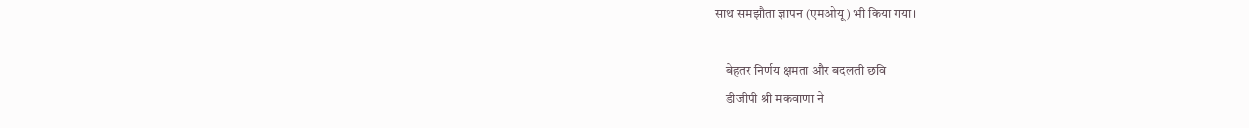साथ समझौता ज्ञापन (एमओयू) भी किया गया।

    बेहतर निर्णय क्षमता और बदलती छवि
    डीजीपी श्री मकवाणा ने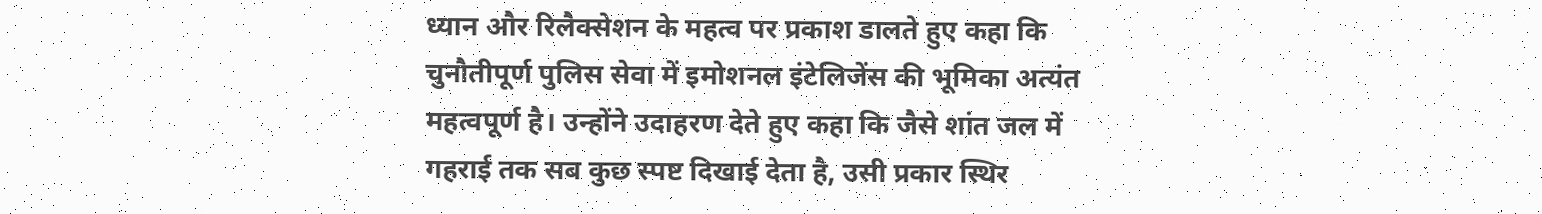ध्यान और रिलैक्सेशन के महत्व पर प्रकाश डालते हुए कहा कि चुनौतीपूर्ण पुलिस सेवा में इमोशनल इंटेलिजेंस की भूमिका अत्यंत महत्वपूर्ण है। उन्होंने उदाहरण देते हुए कहा कि जैसे शांत जल में गहराई तक सब कुछ स्पष्ट दिखाई देता है, उसी प्रकार स्थिर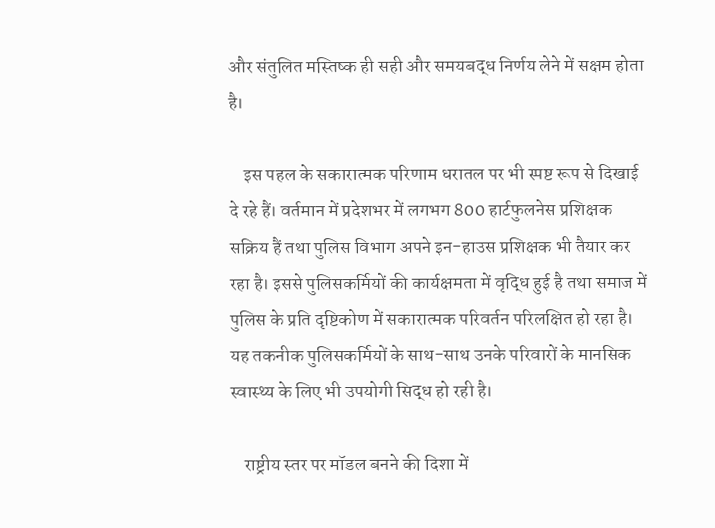और संतुलित मस्तिष्क ही सही और समयबद्ध निर्णय लेने में सक्षम होता है।

    इस पहल के सकारात्मक परिणाम धरातल पर भी स्पष्ट रूप से दिखाई दे रहे हैं। वर्तमान में प्रदेशभर में लगभग 800 हार्टफुलनेस प्रशिक्षक सक्रिय हैं तथा पुलिस विभाग अपने इन-हाउस प्रशिक्षक भी तैयार कर रहा है। इससे पुलिसकर्मियों की कार्यक्षमता में वृद्धि हुई है तथा समाज में पुलिस के प्रति दृष्टिकोण में सकारात्मक परिवर्तन परिलक्षित हो रहा है। यह तकनीक पुलिसकर्मियों के साथ-साथ उनके परिवारों के मानसिक स्वास्थ्य के लिए भी उपयोगी सिद्ध हो रही है।

    राष्ट्रीय स्तर पर मॉडल बनने की दिशा में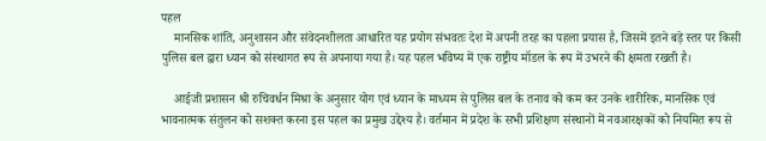पहल
    मानसिक शांति, अनुशासन और संवेदनशीलता आधारित यह प्रयोग संभवतः देश में अपनी तरह का पहला प्रयास है, जिसमें इतने बड़े स्तर पर किसी पुलिस बल द्वारा ध्यान को संस्थागत रूप से अपनाया गया है। यह पहल भविष्य में एक राष्ट्रीय मॉडल के रूप में उभरने की क्षमता रखती है।

    आईजी प्रशासन श्री रुचिवर्धन मिश्रा के अनुसार योग एवं ध्यान के माध्यम से पुलिस बल के तनाव को कम कर उनके शारीरिक, मानसिक एवं भावनात्मक संतुलन को सशक्त करना इस पहल का प्रमुख उद्देश्य है। वर्तमान में प्रदेश के सभी प्रशिक्षण संस्थानों में नवआरक्षकों को नियमित रूप से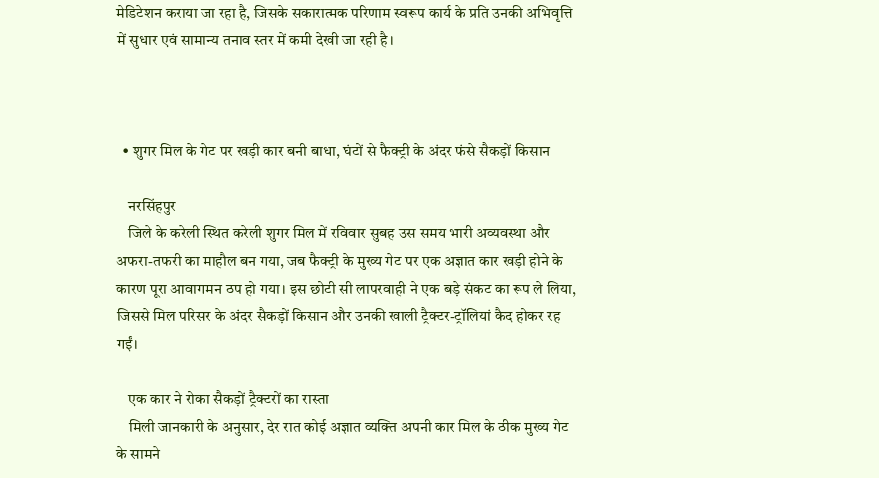मेडिटेशन कराया जा रहा है, जिसके सकारात्मक परिणाम स्वरूप कार्य के प्रति उनकी अभिवृत्ति में सुधार एवं सामान्य तनाव स्तर में कमी देखी जा रही है।



  • शुगर मिल के गेट पर खड़ी कार बनी बाधा, घंटों से फैक्ट्री के अंदर फंसे सैकड़ों किसान

    नरसिंहपुर
    जिले के करेली स्थित करेली शुगर मिल में रविवार सुबह उस समय भारी अव्यवस्था और अफरा-तफरी का माहौल बन गया, जब फैक्ट्री के मुख्य गेट पर एक अज्ञात कार खड़ी होने के कारण पूरा आवागमन ठप हो गया। इस छोटी सी लापरवाही ने एक बड़े संकट का रूप ले लिया, जिससे मिल परिसर के अंदर सैकड़ों किसान और उनकी खाली ट्रैक्टर-ट्रॉलियां कैद होकर रह गईं।

    एक कार ने रोका सैकड़ों ट्रैक्टरों का रास्ता
    मिली जानकारी के अनुसार, देर रात कोई अज्ञात व्यक्ति अपनी कार मिल के ठीक मुख्य गेट के सामने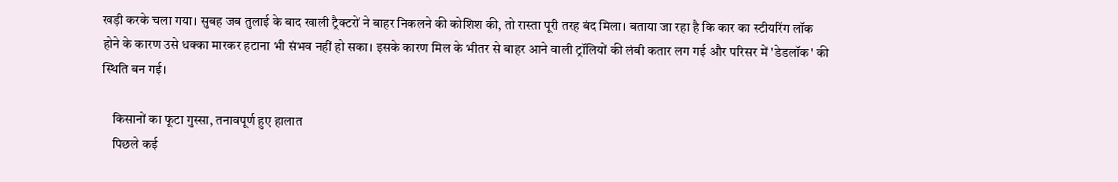खड़ी करके चला गया। सुबह जब तुलाई के बाद खाली ट्रैक्टरों ने बाहर निकलने की कोशिश की, तो रास्ता पूरी तरह बंद मिला। बताया जा रहा है कि कार का स्टीयरिंग लॉक होने के कारण उसे धक्का मारकर हटाना भी संभव नहीं हो सका। इसके कारण मिल के भीतर से बाहर आने वाली ट्रॉलियों की लंबी कतार लग गई और परिसर में 'डेडलॉक' की स्थिति बन गई।

    किसानों का फूटा गुस्सा, तनावपूर्ण हुए हालात
    पिछले कई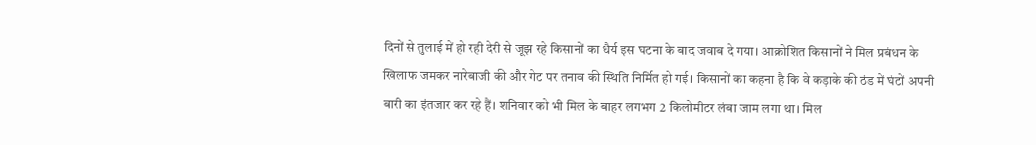दिनों से तुलाई में हो रही देरी से जूझ रहे किसानों का धैर्य इस घटना के बाद जवाब दे गया। आक्रोशित किसानों ने मिल प्रबंधन के खिलाफ जमकर नारेबाजी की और गेट पर तनाव की स्थिति निर्मित हो गई। किसानों का कहना है कि वे कड़ाके की ठंड में घंटों अपनी बारी का इंतजार कर रहे हैं। शनिवार को भी मिल के बाहर लगभग 2 किलोमीटर लंबा जाम लगा था। मिल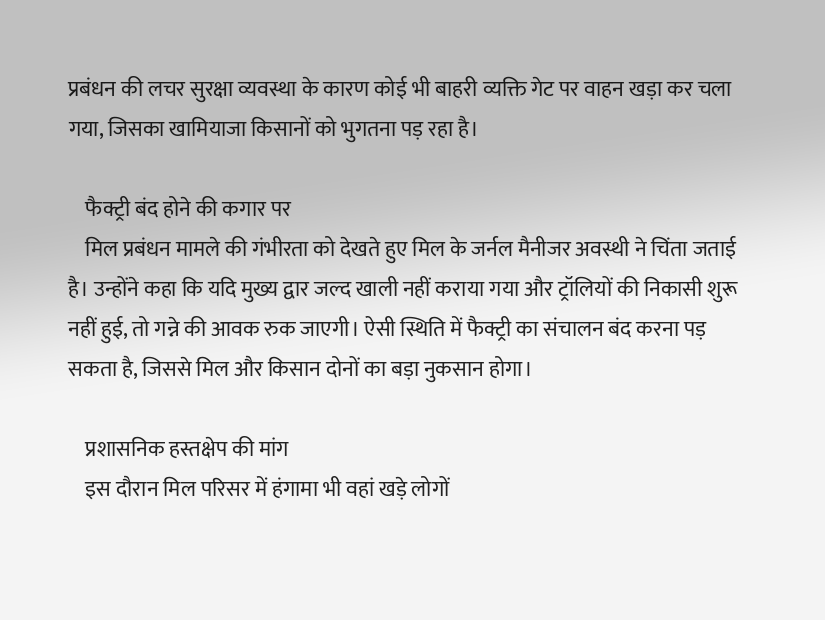प्रबंधन की लचर सुरक्षा व्यवस्था के कारण कोई भी बाहरी व्यक्ति गेट पर वाहन खड़ा कर चला गया, जिसका खामियाजा किसानों को भुगतना पड़ रहा है।

    फैक्ट्री बंद होने की कगार पर
    मिल प्रबंधन मामले की गंभीरता को देखते हुए मिल के जर्नल मैनीजर अवस्थी ने चिंता जताई है। उन्होंने कहा कि यदि मुख्य द्वार जल्द खाली नहीं कराया गया और ट्रॉलियों की निकासी शुरू नहीं हुई, तो गन्ने की आवक रुक जाएगी। ऐसी स्थिति में फैक्ट्री का संचालन बंद करना पड़ सकता है, जिससे मिल और किसान दोनों का बड़ा नुकसान होगा।

    प्रशासनिक हस्तक्षेप की मांग
    इस दौरान मिल परिसर में हंगामा भी वहां खड़े लोगों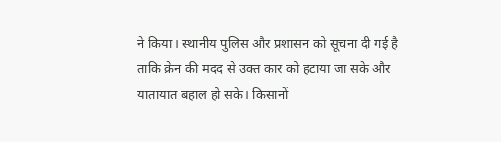ने किया। स्थानीय पुलिस और प्रशासन को सूचना दी गई है ताकि क्रेन की मदद से उक्त कार को हटाया जा सके और यातायात बहाल हो सके। किसानों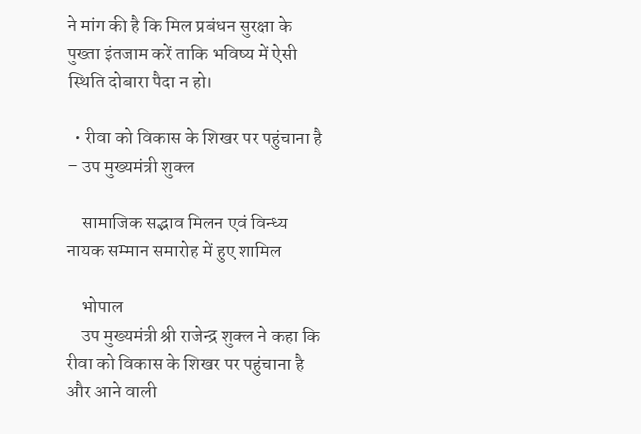ने मांग की है कि मिल प्रबंधन सुरक्षा के पुख्ता इंतजाम करें ताकि भविष्य में ऐसी स्थिति दोबारा पैदा न हो।

  • रीवा को विकास के शिखर पर पहुंचाना है – उप मुख्यमंत्री शुक्ल

    सामाजिक सद्भाव मिलन एवं विन्ध्य नायक सम्मान समारोह में हुए शामिल

    भोपाल
    उप मुख्यमंत्री श्री राजेन्द्र शुक्ल ने कहा कि रीवा को विकास के शिखर पर पहुंचाना है और आने वाली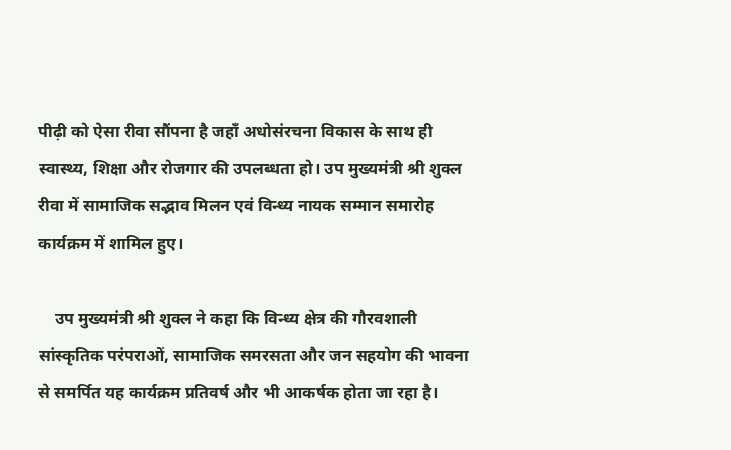पीढ़ी को ऐसा रीवा सौंपना है जहाँ अधोसंरचना विकास के साथ ही स्वास्थ्य, शिक्षा और रोजगार की उपलब्धता हो। उप मुख्यमंत्री श्री शुक्ल रीवा में सामाजिक सद्भाव मिलन एवं विन्ध्य नायक सम्मान समारोह कार्यक्रम में शामिल हुए।

    उप मुख्यमंत्री श्री शुक्ल ने कहा कि विन्ध्य क्षेत्र की गौरवशाली सांस्कृतिक परंपराओं, सामाजिक समरसता और जन सहयोग की भावना से समर्पित यह कार्यक्रम प्रतिवर्ष और भी आकर्षक होता जा रहा है।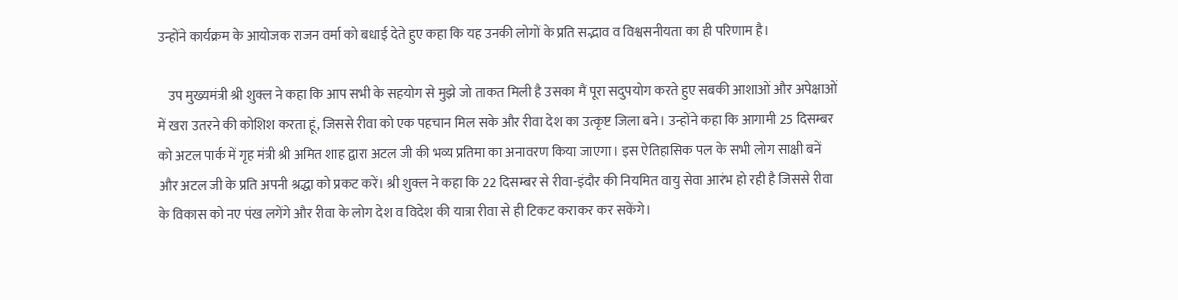उन्होंने कार्यक्रम के आयोजक राजन वर्मा को बधाई देते हुए कहा कि यह उनकी लोगों के प्रति सद्भाव व विश्वसनीयता का ही परिणाम है।

    उप मुख्यमंत्री श्री शुक्ल ने कहा कि आप सभी के सहयोग से मुझे जो ताकत मिली है उसका मैं पूरा सदुपयोग करते हुए सबकी आशाओं और अपेक्षाओं में खरा उतरने की कोशिश करता हूं, जिससे रीवा को एक पहचान मिल सके और रीवा देश का उत्कृष्ट जिला बने। उन्होंने कहा कि आगामी 25 दिसम्बर को अटल पार्क में गृह मंत्री श्री अमित शाह द्वारा अटल जी की भव्य प्रतिमा का अनावरण किया जाएगा। इस ऐतिहासिक पल के सभी लोग साक्षी बनें और अटल जी के प्रति अपनी श्रद्धा को प्रकट करें। श्री शुक्ल ने कहा कि 22 दिसम्बर से रीवा-इंदौर की नियमित वायु सेवा आरंभ हो रही है जिससे रीवा के विकास को नए पंख लगेंगे और रीवा के लोग देश व विदेश की यात्रा रीवा से ही टिकट कराकर कर सकेंगे।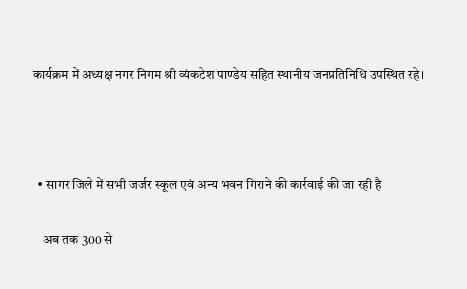कार्यक्रम में अध्यक्ष नगर निगम श्री व्यंकटेश पाण्डेय सहित स्थानीय जनप्रतिनिधि उपस्थित रहे।



  • सागर जिले में सभी जर्जर स्कूल एवं अन्य भवन गिराने की कार्रवाई की जा रही है

    अब तक 300 से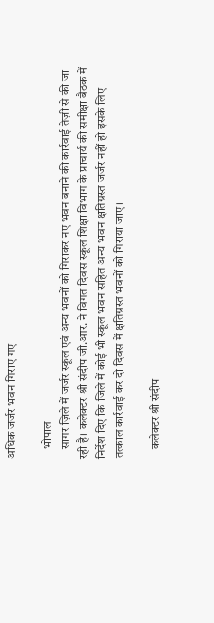अधिक जर्जर भवन गिराए गए

    भोपाल
    सागर ज़िले में जर्जर स्कूल एवं अन्य भवनों को गिराकर नए भवन बनाने की कार्रवाई तेज़ी से की जा रही है। कलेक्टर श्री संदीप जी.आर. ने विगत दिवस स्कूल शिक्षा विभाग के प्राचार्य की समीक्षा बैठक में निर्देश दिए कि जिले में कोई भी स्कूल भवन सहित अन्य भवन क्षतिग्रस्त जर्जर नहीं हो इसके लिए तत्काल कार्रवाई कर दो दिवस में क्षतिग्रस्त भवनों को गिराया जाए।

    कलेक्टर श्री संदीप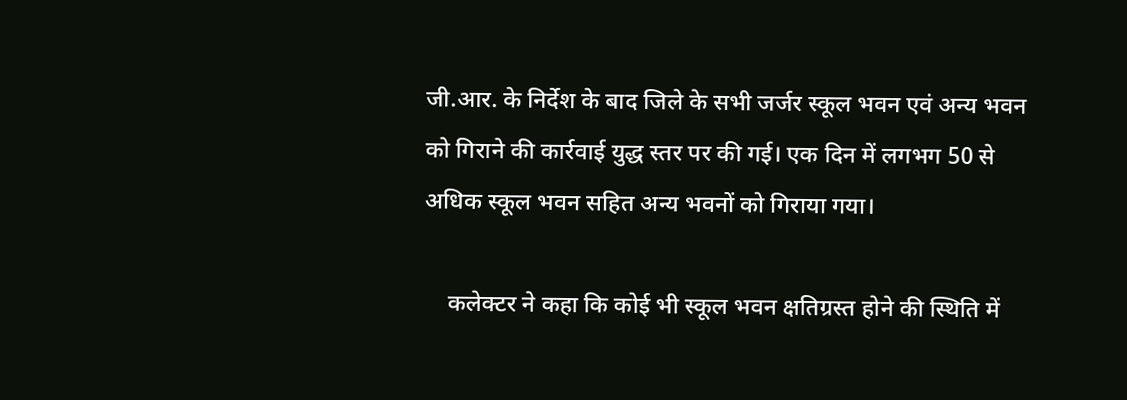जी.आर. के निर्देश के बाद जिले के सभी जर्जर स्कूल भवन एवं अन्य भवन को गिराने की कार्रवाई युद्ध स्तर पर की गई। एक दिन में लगभग 50 से अधिक स्कूल भवन सहित अन्य भवनों को गिराया गया।

    कलेक्टर ने कहा कि कोई भी स्कूल भवन क्षतिग्रस्त होने की स्थिति में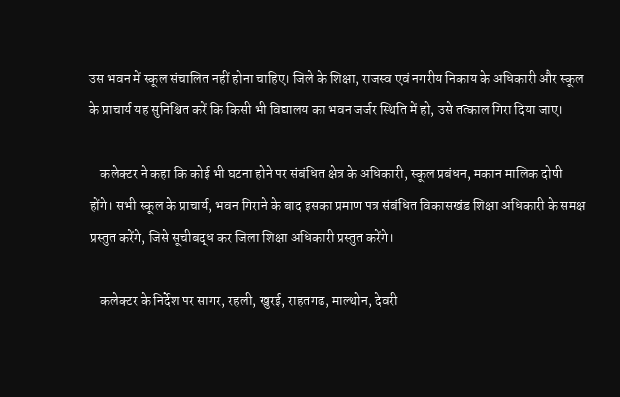उस भवन में स्कूल संचालित नहीं होना चाहिए। जिले के शिक्षा, राजस्व एवं नगरीय निकाय के अधिकारी और स्कूल के प्राचार्य यह सुनिश्चित करें कि किसी भी विद्यालय का भवन जर्जर स्थिति में हो, उसे तत्काल गिरा दिया जाए।

    कलेक्टर ने कहा कि कोई भी घटना होने पर संबंधित क्षेत्र के अधिकारी, स्कूल प्रबंधन, मकान मालिक दोषी होंगे। सभी स्कूल के प्राचार्य, भवन गिराने के बाद इसका प्रमाण पत्र संबंधित विकासखंड शिक्षा अधिकारी के समक्ष प्रस्तुत करेंगे, जिसे सूचीबद्ध कर जिला शिक्षा अधिकारी प्रस्तुत करेंगे।

    कलेक्टर के निर्देश पर सागर, रहली, खुरई, राहतगढ, माल्थोन, देवरी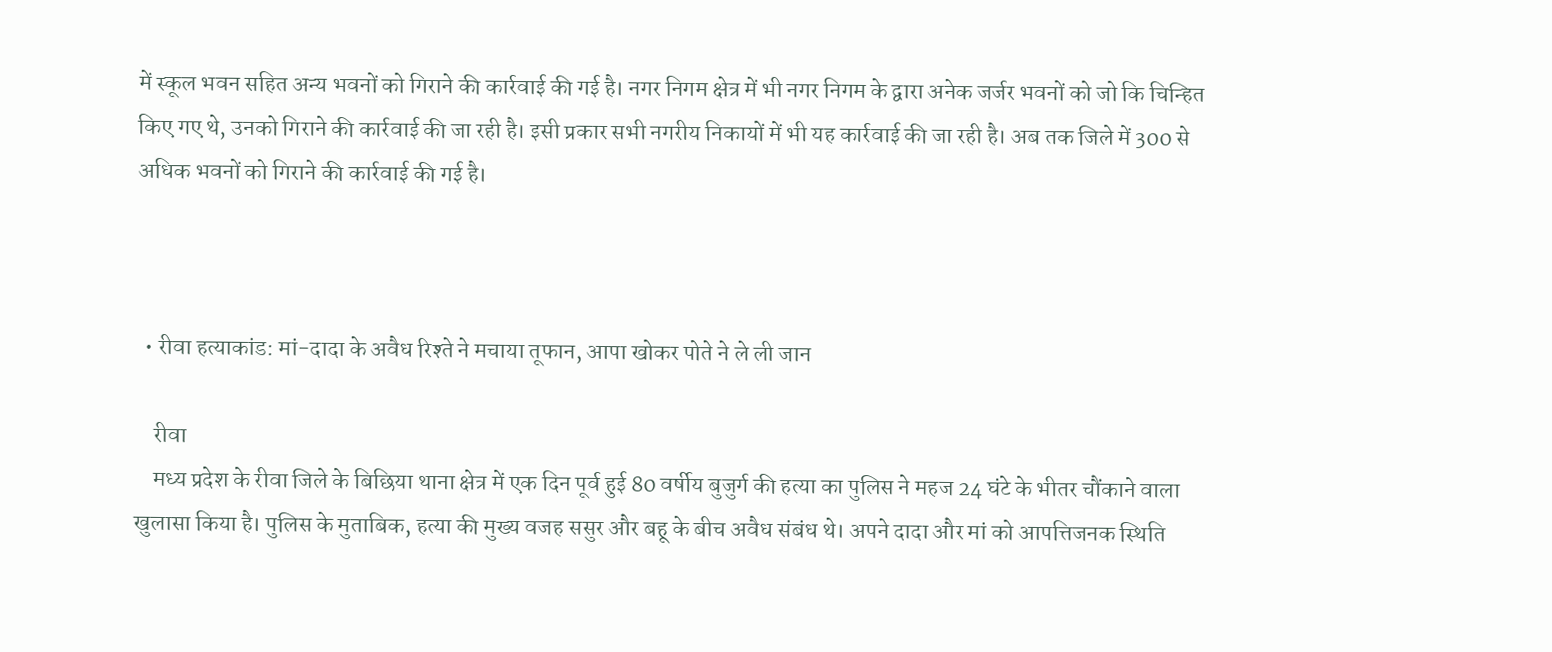में स्कूल भवन सहित अन्य भवनों को गिराने की कार्रवाई की गई है। नगर निगम क्षेत्र में भी नगर निगम के द्वारा अनेक जर्जर भवनों को जो कि चिन्हित किए गए थे, उनको गिराने की कार्रवाई की जा रही है। इसी प्रकार सभी नगरीय निकायों में भी यह कार्रवाई की जा रही है। अब तक जिले में 300 से अधिक भवनों को गिराने की कार्रवाई की गई है।



  • रीवा हत्याकांड: मां-दादा के अवैध रिश्ते ने मचाया तूफान, आपा खोकर पोते ने ले ली जान

    रीवा
    मध्य प्रदेश के रीवा जिले के बिछिया थाना क्षेत्र में एक दिन पूर्व हुई 80 वर्षीय बुजुर्ग की हत्या का पुलिस ने महज 24 घंटे के भीतर चौंकाने वाला खुलासा किया है। पुलिस के मुताबिक, हत्या की मुख्य वजह ससुर और बहू के बीच अवैध संबंध थे। अपने दादा और मां को आपत्तिजनक स्थिति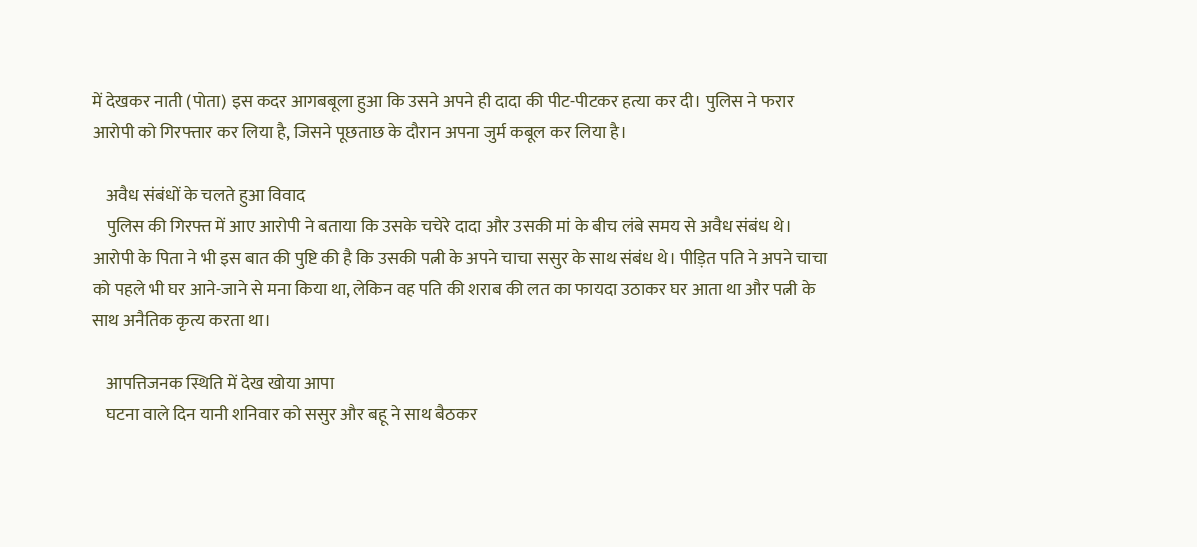में देखकर नाती (पोता) इस कदर आगबबूला हुआ कि उसने अपने ही दादा की पीट-पीटकर हत्या कर दी। पुलिस ने फरार आरोपी को गिरफ्तार कर लिया है, जिसने पूछताछ के दौरान अपना जुर्म कबूल कर लिया है।

    अवैध संबंधों के चलते हुआ विवाद
    पुलिस की गिरफ्त में आए आरोपी ने बताया कि उसके चचेरे दादा और उसकी मां के बीच लंबे समय से अवैध संबंध थे। आरोपी के पिता ने भी इस बात की पुष्टि की है कि उसकी पत्नी के अपने चाचा ससुर के साथ संबंध थे। पीड़ित पति ने अपने चाचा को पहले भी घर आने-जाने से मना किया था, लेकिन वह पति की शराब की लत का फायदा उठाकर घर आता था और पत्नी के साथ अनैतिक कृत्य करता था।

    आपत्तिजनक स्थिति में देख खोया आपा
    घटना वाले दिन यानी शनिवार को ससुर और बहू ने साथ बैठकर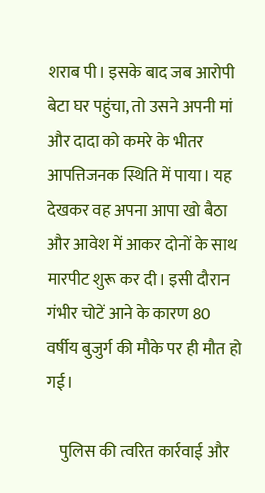शराब पी। इसके बाद जब आरोपी बेटा घर पहुंचा, तो उसने अपनी मां और दादा को कमरे के भीतर आपत्तिजनक स्थिति में पाया। यह देखकर वह अपना आपा खो बैठा और आवेश में आकर दोनों के साथ मारपीट शुरू कर दी। इसी दौरान गंभीर चोटें आने के कारण 80 वर्षीय बुजुर्ग की मौके पर ही मौत हो गई।

    पुलिस की त्वरित कार्रवाई और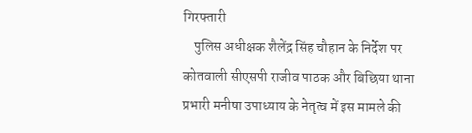गिरफ्तारी
    पुलिस अधीक्षक शैलेंद्र सिंह चौहान के निर्देश पर कोतवाली सीएसपी राजीव पाठक और बिछिया थाना प्रभारी मनीषा उपाध्याय के नेतृत्व में इस मामले की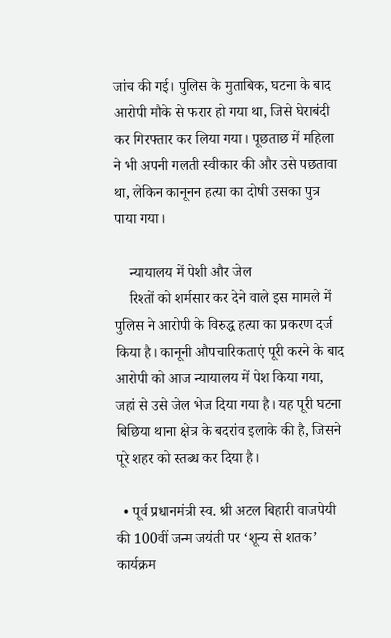जांच की गई। पुलिस के मुताबिक, घटना के बाद आरोपी मौके से फरार हो गया था, जिसे घेराबंदी कर गिरफ्तार कर लिया गया। पूछताछ में महिला ने भी अपनी गलती स्वीकार की और उसे पछतावा था, लेकिन कानूनन हत्या का दोषी उसका पुत्र पाया गया।

    न्यायालय में पेशी और जेल
    रिश्तों को शर्मसार कर देने वाले इस मामले में पुलिस ने आरोपी के विरुद्ध हत्या का प्रकरण दर्ज किया है। कानूनी औपचारिकताएं पूरी करने के बाद आरोपी को आज न्यायालय में पेश किया गया, जहां से उसे जेल भेज दिया गया है। यह पूरी घटना बिछिया थाना क्षेत्र के बदरांव इलाके की है, जिसने पूरे शहर को स्तब्ध कर दिया है।

  • पूर्व प्रधानमंत्री स्व. श्री अटल बिहारी वाजपेयी की 100वीं जन्म जयंती पर ‘शून्य से शतक’ कार्यक्रम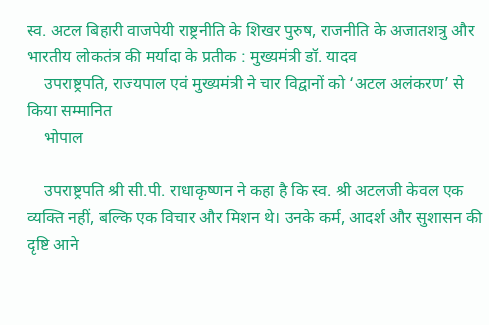स्व. अटल बिहारी वाजपेयी राष्ट्रनीति के शिखर पुरुष, राजनीति के अजातशत्रु और भारतीय लोकतंत्र की मर्यादा के प्रतीक : मुख्यमंत्री डॉ. यादव
    उपराष्ट्रपति, राज्यपाल एवं मुख्यमंत्री ने चार विद्वानों को ‘अटल अलंकरण’ से किया सम्मानित
    भोपाल

    उपराष्ट्रपति श्री सी.पी. राधाकृष्णन ने कहा है कि स्व. श्री अटलजी केवल एक व्यक्ति नहीं, बल्कि एक विचार और मिशन थे। उनके कर्म, आदर्श और सुशासन की दृष्टि आने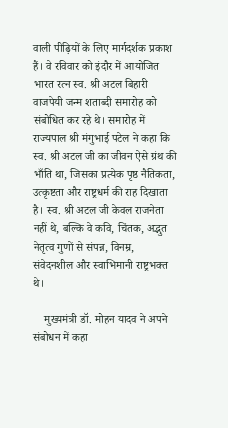वाली पीढ़ियों के लिए मार्गदर्शक प्रकाश हैं। वे रविवार को इंदौर में आयोजित भारत रत्न स्व. श्री अटल बिहारी वाजपेयी जन्म शताब्दी समारोह को संबोधित कर रहे थे। समारोह में राज्यपाल श्री मंगुभाई पटेल ने कहा कि स्व. श्री अटल जी का जीवन ऐसे ग्रंथ की भाँति था, जिसका प्रत्येक पृष्ठ नैतिकता, उत्कृष्टता और राष्ट्रधर्म की राह दिखाता है। स्व. श्री अटल जी केवल राजनेता नहीं थे, बल्कि वे कवि, चिंतक, अद्भुत नेतृत्व गुणों से संपन्न, विनम्र, संवेदनशील और स्वाभिमानी राष्ट्रभक्त थे।

    मुख्यमंत्री डॉ. मोहन यादव ने अपने संबोधन में कहा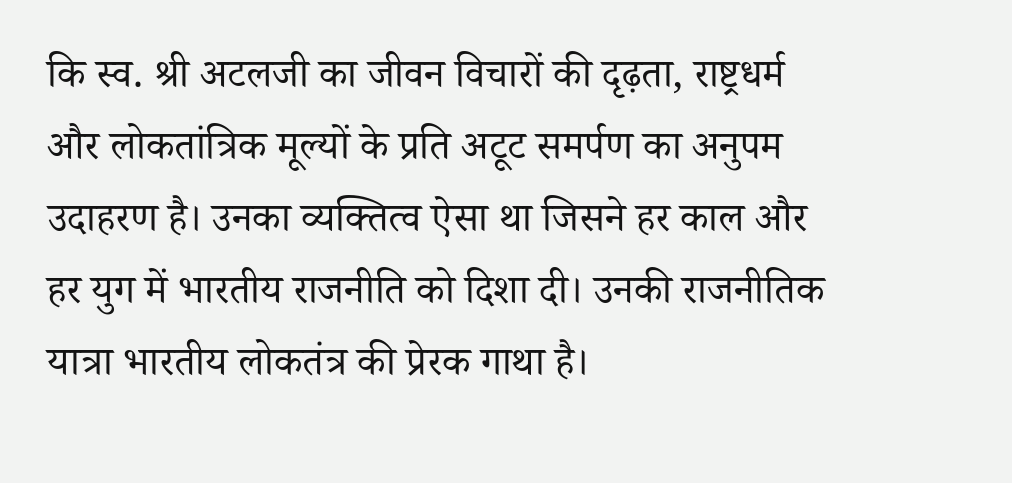कि स्व. श्री अटलजी का जीवन विचारों की दृढ़ता, राष्ट्रधर्म और लोकतांत्रिक मूल्यों के प्रति अटूट समर्पण का अनुपम उदाहरण है। उनका व्यक्तित्व ऐसा था जिसने हर काल और हर युग में भारतीय राजनीति को दिशा दी। उनकी राजनीतिक यात्रा भारतीय लोकतंत्र की प्रेरक गाथा है।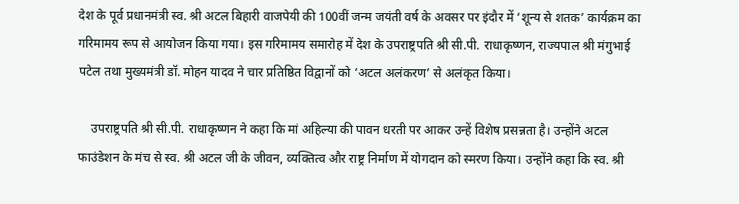देश के पूर्व प्रधानमंत्री स्व. श्री अटल बिहारी वाजपेयी की 100वीं जन्म जयंती वर्ष के अवसर पर इंदौर में ‘शून्य से शतक’ कार्यक्रम का गरिमामय रूप से आयोजन किया गया। इस गरिमामय समारोह में देश के उपराष्ट्रपति श्री सी.पी. राधाकृष्णन, राज्यपाल श्री मंगुभाई पटेल तथा मुख्यमंत्री डॉ. मोहन यादव ने चार प्रतिष्ठित विद्वानों को ‘अटल अलंकरण’ से अलंकृत किया।

    उपराष्ट्रपति श्री सी.पी. राधाकृष्णन ने कहा कि मां अहिल्या की पावन धरती पर आकर उन्हें विशेष प्रसन्नता है। उन्होंने अटल फाउंडेशन के मंच से स्व. श्री अटल जी के जीवन, व्यक्तित्व और राष्ट्र निर्माण में योगदान को स्मरण किया। उन्होंने कहा कि स्व. श्री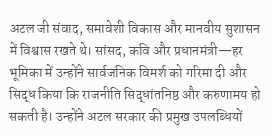अटल जी संवाद, समावेशी विकास और मानवीय सुशासन में विश्वास रखते थे। सांसद, कवि और प्रधानमंत्री—हर भूमिका में उन्होंने सार्वजनिक विमर्श को गरिमा दी और सिद्ध किया कि राजनीति सिद्धांतनिष्ठ और करुणामय हो सकती है। उन्होंने अटल सरकार की प्रमुख उपलब्धियों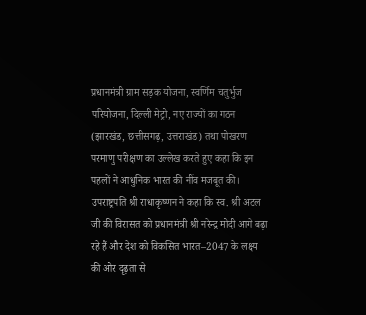प्रधानमंत्री ग्राम सड़क योजना, स्वर्णिम चतुर्भुज परियोजना, दिल्ली मेट्रो, नए राज्यों का गठन (झारखंड, छत्तीसगढ़, उत्तराखंड) तथा पोखरण परमाणु परीक्षण का उल्लेख करते हुए कहा कि इन पहलों ने आधुनिक भारत की नींव मजबूत की। उपराष्ट्रपति श्री राधाकृष्णन ने कहा कि स्व. श्री अटल जी की विरासत को प्रधानमंत्री श्री नरेन्द्र मोदी आगे बढ़ा रहे हैं और देश को विकसित भारत–2047 के लक्ष्य की ओर दृढ़ता से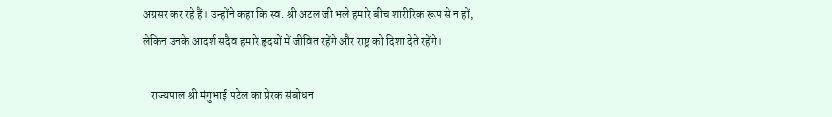अग्रसर कर रहे हैं। उन्होंने कहा कि स्व. श्री अटल जी भले हमारे बीच शारीरिक रूप से न हों, लेकिन उनके आदर्श सदैव हमारे हृदयों में जीवित रहेंगे और राष्ट्र को दिशा देते रहेंगे।

    राज्यपाल श्री मंगुभाई पटेल का प्रेरक संबोधन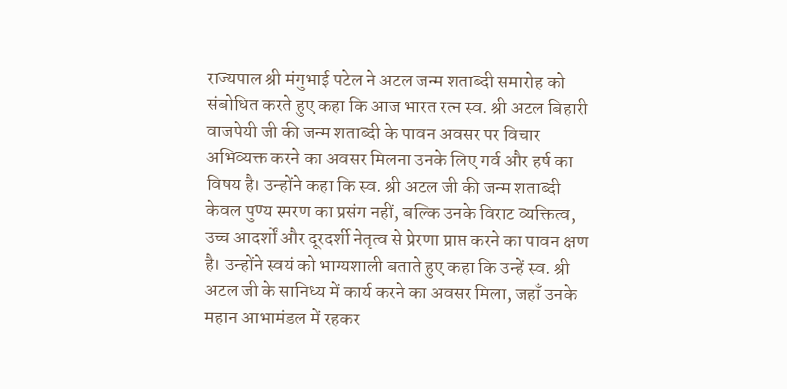राज्यपाल श्री मंगुभाई पटेल ने अटल जन्म शताब्दी समारोह को संबोधित करते हुए कहा कि आज भारत रत्न स्व. श्री अटल बिहारी वाजपेयी जी की जन्म शताब्दी के पावन अवसर पर विचार अभिव्यक्त करने का अवसर मिलना उनके लिए गर्व और हर्ष का विषय है। उन्होंने कहा कि स्व. श्री अटल जी की जन्म शताब्दी केवल पुण्य स्मरण का प्रसंग नहीं, बल्कि उनके विराट व्यक्तित्व, उच्च आदर्शों और दूरदर्शी नेतृत्व से प्रेरणा प्राप्त करने का पावन क्षण है। उन्होंने स्वयं को भाग्यशाली बताते हुए कहा कि उन्हें स्व. श्री अटल जी के सानिध्य में कार्य करने का अवसर मिला, जहाँ उनके महान आभामंडल में रहकर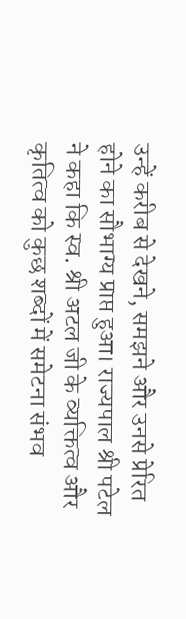उन्हें करीब से देखने, समझने और उनसे प्रेरित होने का सौभाग्य प्राप्त हुआ। राज्यपाल श्री पटेल ने कहा कि स्व. श्री अटल जी के व्यक्तित्व और कृतित्व को कुछ शब्दों में समेटना संभव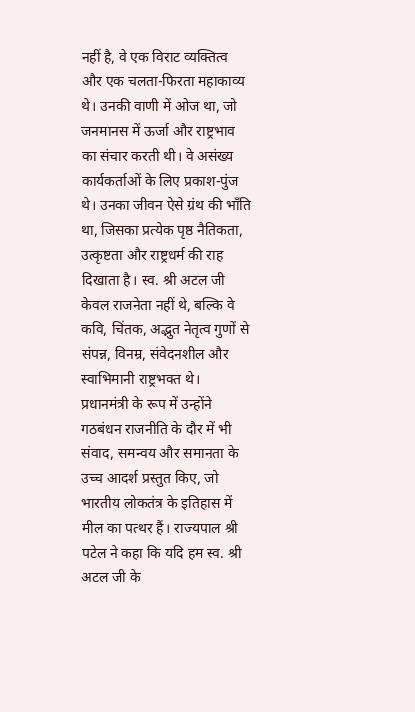नहीं है, वे एक विराट व्यक्तित्व और एक चलता-फिरता महाकाव्य थे। उनकी वाणी में ओज था, जो जनमानस में ऊर्जा और राष्ट्रभाव का संचार करती थी। वे असंख्य कार्यकर्ताओं के लिए प्रकाश-पुंज थे। उनका जीवन ऐसे ग्रंथ की भाँति था, जिसका प्रत्येक पृष्ठ नैतिकता, उत्कृष्टता और राष्ट्रधर्म की राह दिखाता है। स्व. श्री अटल जी केवल राजनेता नहीं थे, बल्कि वे कवि, चिंतक, अद्भुत नेतृत्व गुणों से संपन्न, विनम्र, संवेदनशील और स्वाभिमानी राष्ट्रभक्त थे। प्रधानमंत्री के रूप में उन्होंने गठबंधन राजनीति के दौर में भी संवाद, समन्वय और समानता के उच्च आदर्श प्रस्तुत किए, जो भारतीय लोकतंत्र के इतिहास में मील का पत्थर हैं। राज्यपाल श्री पटेल ने कहा कि यदि हम स्व. श्री अटल जी के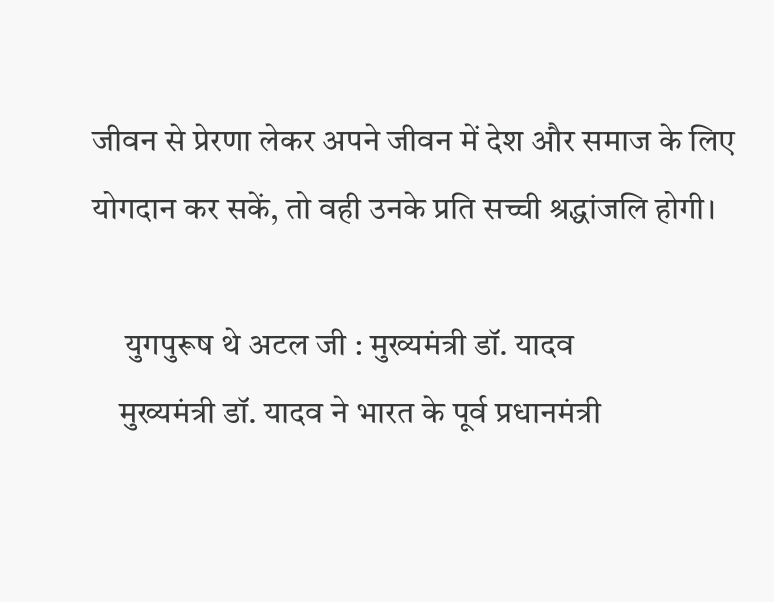जीवन से प्रेरणा लेकर अपने जीवन में देश और समाज के लिए योगदान कर सकें, तो वही उनके प्रति सच्ची श्रद्धांजलि होगी।

     युगपुरूष थे अटल जी : मुख्यमंत्री डॉ. यादव
    मुख्यमंत्री डॉ. यादव ने भारत के पूर्व प्रधानमंत्री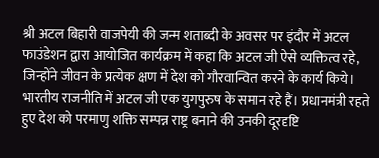श्री अटल बिहारी वाजपेयी की जन्म शताब्दी के अवसर पर इंदौर में अटल फाउंडेशन द्वारा आयोजित कार्यक्रम में कहा कि अटल जी ऐसे व्यक्तित्व रहे, जिन्होंने जीवन के प्रत्येक क्षण में देश को गौरवान्वित करने के कार्य किये। भारतीय राजनीति में अटल जी एक युगपुरुष के समान रहे हैं। प्रधानमंत्री रहते हुए देश को परमाणु शक्ति सम्पन्न राष्ट्र बनाने की उनकी दूरदृष्टि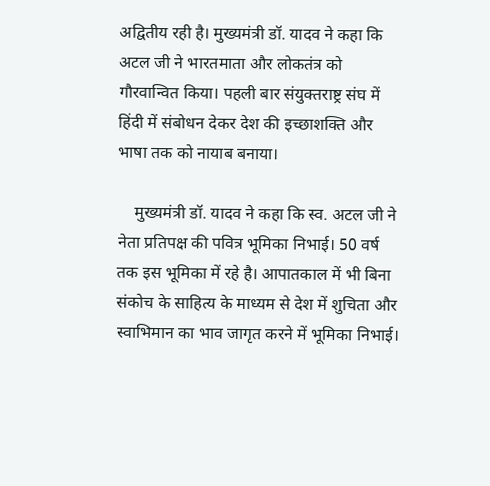अद्वितीय रही है। मुख्यमंत्री डॉ. यादव ने कहा कि अटल जी ने भारतमाता और लोकतंत्र को गौरवान्वित किया। पहली बार संयुक्तराष्ट्र संघ में हिंदी में संबोधन देकर देश की इच्छाशक्ति और भाषा तक को नायाब बनाया।

    मुख्यमंत्री डॉ. यादव ने कहा कि स्व. अटल जी ने नेता प्रतिपक्ष की पवित्र भूमिका निभाई। 50 वर्ष तक इस भूमिका में रहे है। आपातकाल में भी बिना संकोच के साहित्य के माध्यम से देश में शुचिता और स्वाभिमान का भाव जागृत करने में भूमिका निभाई।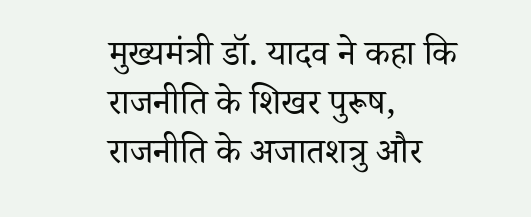मुख्यमंत्री डॉ. यादव ने कहा कि राजनीति के शिखर पुरूष, राजनीति के अजातशत्रु और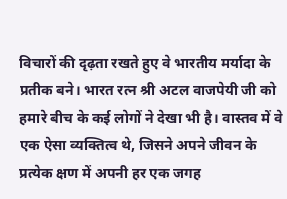विचारों की दृढ़ता रखते हुए वे भारतीय मर्यादा के प्रतीक बने। भारत रत्न श्री अटल वाजपेयी जी को हमारे बीच के कई लोगों ने देखा भी है। वास्तव में वे एक ऐसा व्यक्तित्व थे, जिसने अपने जीवन के प्रत्येक क्षण में अपनी हर एक जगह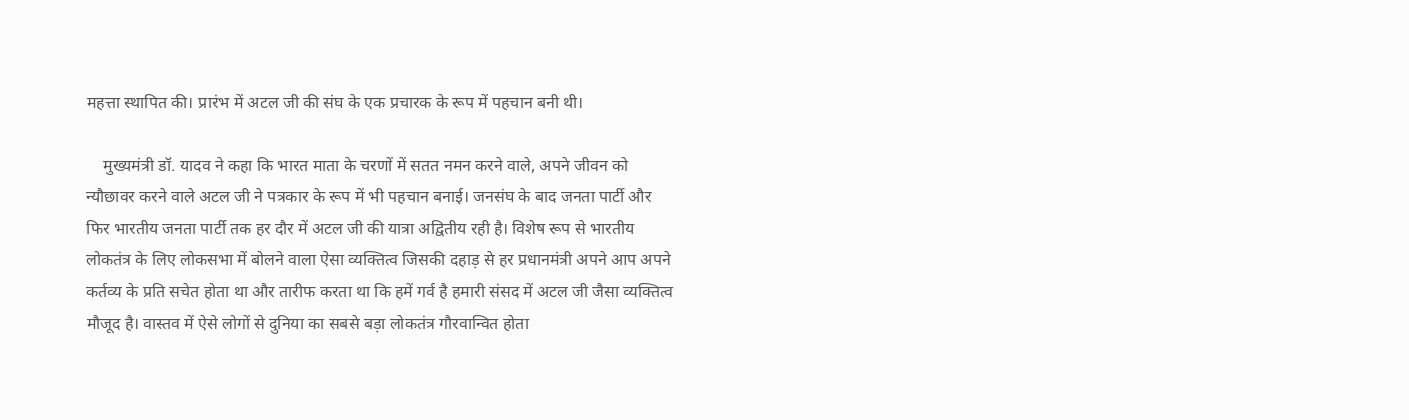महत्ता स्थापित की। प्रारंभ में अटल जी की संघ के एक प्रचारक के रूप में पहचान बनी थी।

    मुख्यमंत्री डॉ. यादव ने कहा कि भारत माता के चरणों में सतत नमन करने वाले, अपने जीवन को न्यौछावर करने वाले अटल जी ने पत्रकार के रूप में भी पहचान बनाई। जनसंघ के बाद जनता पार्टी और फिर भारतीय जनता पार्टी तक हर दौर में अटल जी की यात्रा अद्वितीय रही है। विशेष रूप से भारतीय लोकतंत्र के लिए लोकसभा में बोलने वाला ऐसा व्यक्तित्व जिसकी दहाड़ से हर प्रधानमंत्री अपने आप अपने कर्तव्य के प्रति सचेत होता था और तारीफ करता था कि हमें गर्व है हमारी संसद में अटल जी जैसा व्यक्तित्व मौजूद है। वास्तव में ऐसे लोगों से दुनिया का सबसे बड़ा लोकतंत्र गौरवान्वित होता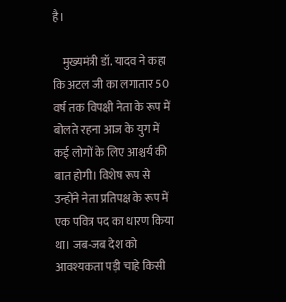है।

    मुख्यमंत्री डॉ. यादव ने कहा कि अटल जी का लगातार 50 वर्ष तक विपक्षी नेता के रूप में बोलते रहना आज के युग में कई लोगों के लिए आश्चर्य की बात होगी। विशेष रूप से उन्होंने नेता प्रतिपक्ष के रूप में एक पवित्र पद का धारण किया था। जब-जब देश को आवश्यकता पड़ी चाहे किसी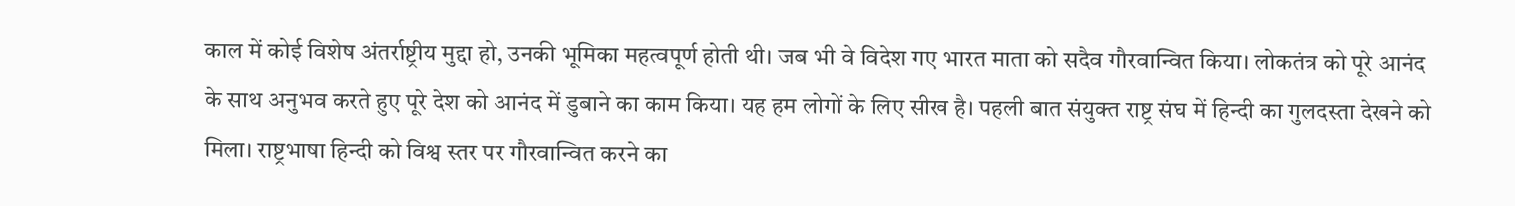काल में कोई विशेष अंतर्राष्ट्रीय मुद्दा हो, उनकी भूमिका महत्वपूर्ण होती थी। जब भी वे विदेश गए भारत माता को सदैव गौरवान्वित किया। लोकतंत्र को पूरे आनंद के साथ अनुभव करते हुए पूरे देश को आनंद में डुबाने का काम किया। यह हम लोगों के लिए सीख है। पहली बात संयुक्त राष्ट्र संघ में हिन्दी का गुलदस्ता देखने को मिला। राष्ट्रभाषा हिन्दी को विश्व स्तर पर गौरवान्वित करने का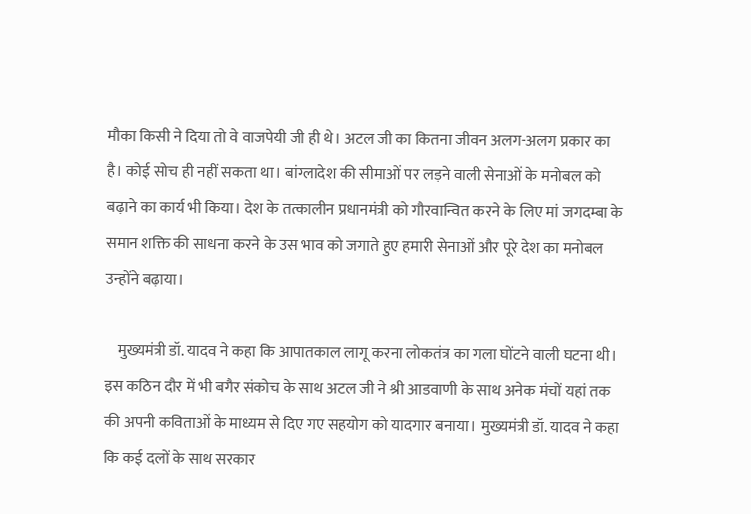मौका किसी ने दिया तो वे वाजपेयी जी ही थे। अटल जी का कितना जीवन अलग-अलग प्रकार का है। कोई सोच ही नहीं सकता था। बांग्लादेश की सीमाओं पर लड़ने वाली सेनाओं के मनोबल को बढ़ाने का कार्य भी किया। देश के तत्कालीन प्रधानमंत्री को गौरवान्वित करने के लिए मां जगदम्बा के समान शक्ति की साधना करने के उस भाव को जगाते हुए हमारी सेनाओं और पूरे देश का मनोबल उन्होंने बढ़ाया।

    मुख्यमंत्री डॉ. यादव ने कहा कि आपातकाल लागू करना लोकतंत्र का गला घोंटने वाली घटना थी। इस कठिन दौर में भी बगैर संकोच के साथ अटल जी ने श्री आडवाणी के साथ अनेक मंचों यहां तक की अपनी कविताओं के माध्यम से दिए गए सहयोग को यादगार बनाया। मुख्यमंत्री डॉ. यादव ने कहा कि कई दलों के साथ सरकार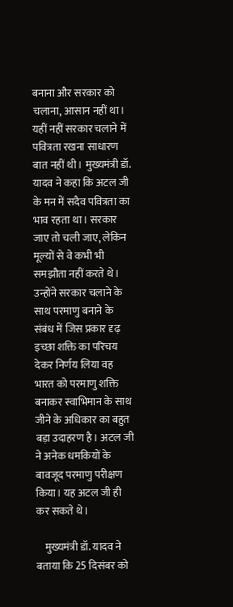बनाना और सरकार को चलाना, आसान नहीं था। यहीं नहीं सरकार चलाने में पवित्रता रखना साधारण बात नहीं थी। मुख्यमंत्री डॉ. यादव ने कहा कि अटल जी के मन में सदैव पवित्रता का भाव रहता था। सरकार जाए तो चली जाए, लेकिन मूल्यों से वे कभी भी समझौता नहीं करते थे। उन्होंने सरकार चलाने के साथ परमाणु बनाने के संबंध में जिस प्रकार दृढ़ इच्छा शक्ति का परिचय देकर निर्णय लिया वह भारत को परमाणु शक्ति बनाकर स्वाभिमान के साथ जीने के अधिकार का बहुत बड़ा उदाहरण है। अटल जी ने अनेक धमकियों के बावजूद परमाणु परीक्षण किया। यह अटल जी ही कर सकते थे।

    मुख्यमंत्री डॉ. यादव ने बताया कि 25 दिसंबर को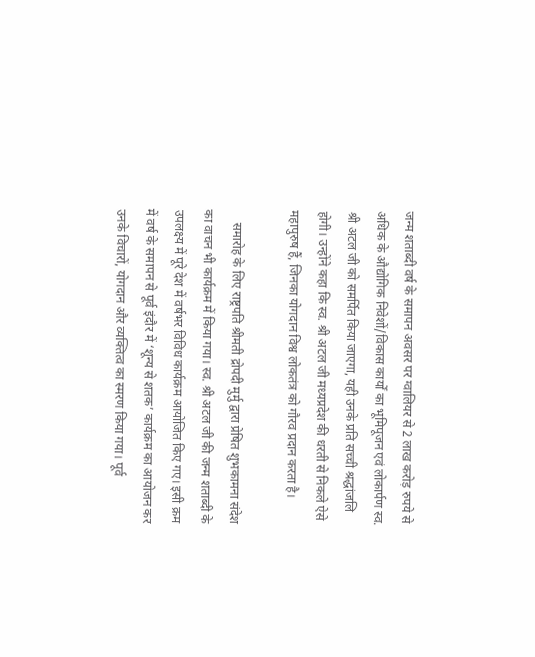जन्म शताब्दी वर्ष के समापन अवसर पर ग्वालियर से 2 लाख करोड़ रुपये से अधिक के औद्योगिक निवेशों/विकास कार्यों का भूमिपूजन एवं लोकार्पण स्व. श्री अटल जी को समर्पित किया जाएगा, यही उनके प्रति सच्ची श्रद्धांजलि होगी। उन्होंने कहा कि स्व. श्री अटल जी मध्यप्रदेश की धरती से निकले ऐसे महापुरुष हैं, जिनका योगदान विश्व लोकतंत्र को गौरव प्रदान करता है।

    समारोह के लिए राष्ट्रपति श्रीमती द्रोपदी मुर्मु द्वारा प्रेषित शुभकामना संदेश का वाचन भी कार्यक्रम में किया गया। स्व. श्री अटल जी की जन्म शताब्दी के उपलक्ष्य में पूरे देश में वर्षभर विविध कार्यक्रम आयोजित किए गए। इसी क्रम में वर्ष के समापन से पूर्व इंदौर में ‘शून्य से शतक’ कार्यक्रम का आयोजन कर उनके विचारों, योगदान और व्यक्तित्व का स्मरण किया गया। पूर्व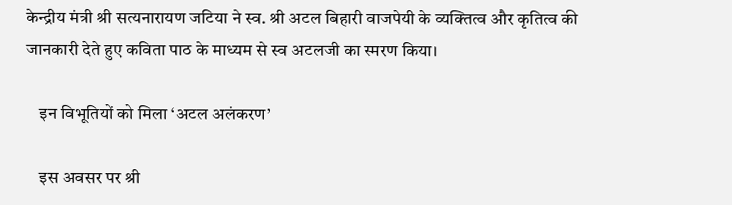केन्द्रीय मंत्री श्री सत्यनारायण जटिया ने स्व. श्री अटल बिहारी वाजपेयी के व्यक्तित्व और कृतित्व की जानकारी देते हुए कविता पाठ के माध्यम से स्व अटलजी का स्मरण किया।

    इन विभूतियों को मिला ‘अटल अलंकरण’

    इस अवसर पर श्री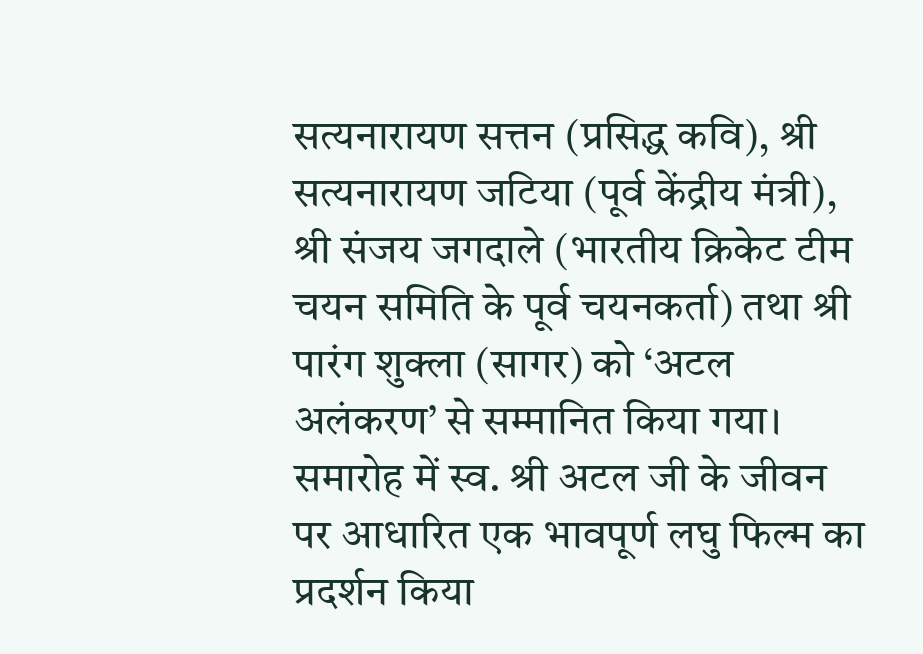सत्यनारायण सत्तन (प्रसिद्ध कवि), श्री सत्यनारायण जटिया (पूर्व केंद्रीय मंत्री), श्री संजय जगदाले (भारतीय क्रिकेट टीम चयन समिति के पूर्व चयनकर्ता) तथा श्री पारंग शुक्ला (सागर) को ‘अटल अलंकरण’ से सम्मानित किया गया। समारोह में स्व. श्री अटल जी के जीवन पर आधारित एक भावपूर्ण लघु फिल्म का प्रदर्शन किया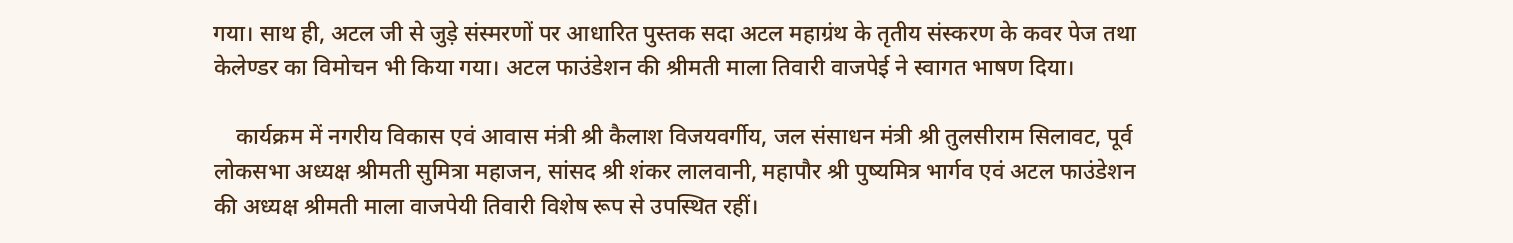गया। साथ ही, अटल जी से जुड़े संस्मरणों पर आधारित पुस्तक सदा अटल महाग्रंथ के तृतीय संस्करण के कवर पेज तथा केलेण्डर का विमोचन भी किया गया। अटल फाउंडेशन की श्रीमती माला तिवारी वाजपेई ने स्वागत भाषण दिया।

    कार्यक्रम में नगरीय विकास एवं आवास मंत्री श्री कैलाश विजयवर्गीय, जल संसाधन मंत्री श्री तुलसीराम सिलावट, पूर्व लोकसभा अध्यक्ष श्रीमती सुमित्रा महाजन, सांसद श्री शंकर लालवानी, महापौर श्री पुष्यमित्र भार्गव एवं अटल फाउंडेशन की अध्यक्ष श्रीमती माला वाजपेयी तिवारी विशेष रूप से उपस्थित रहीं।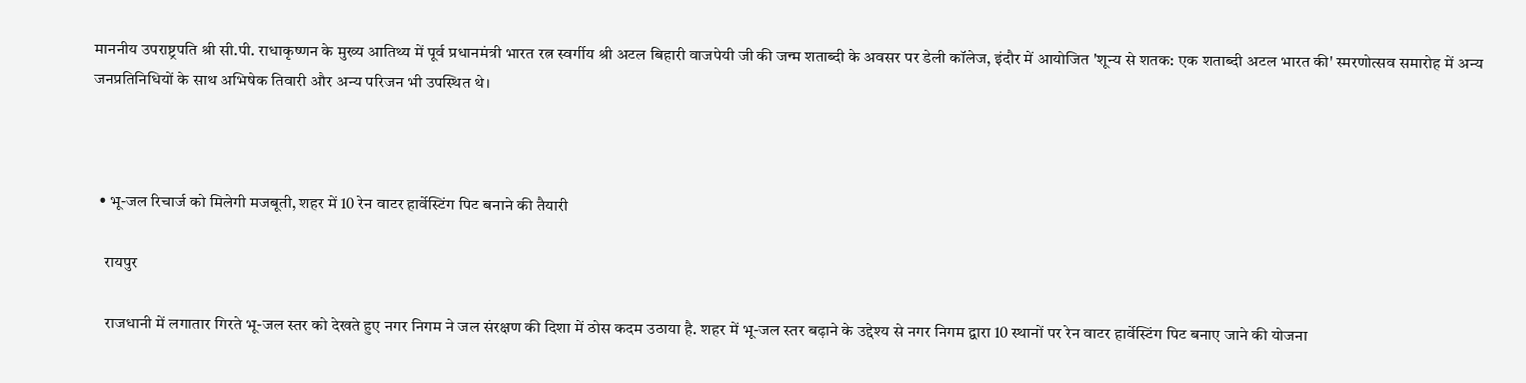माननीय उपराष्ट्रपति श्री सी.पी. राधाकृष्णन के मुख्य आतिथ्य में पूर्व प्रधानमंत्री भारत रत्न स्वर्गीय श्री अटल बिहारी वाजपेयी जी की जन्म शताब्दी के अवसर पर डेली कॉलेज, इंदौर में आयोजित 'शून्य से शतक: एक शताब्दी अटल भारत की' स्मरणोत्सव समारोह में अन्य जनप्रतिनिधियों के साथ अभिषेक तिवारी और अन्य परिजन भी उपस्थित थे।



  • भू-जल रिचार्ज को मिलेगी मजबूती, शहर में 10 रेन वाटर हार्वेस्टिंग पिट बनाने की तैयारी

    रायपुर

    राजधानी में लगातार गिरते भू-जल स्तर को देखते हुए नगर निगम ने जल संरक्षण की दिशा में ठोस कदम उठाया है. शहर में भू-जल स्तर बढ़ाने के उद्देश्य से नगर निगम द्वारा 10 स्थानों पर रेन वाटर हार्वेस्टिंग पिट बनाए जाने की योजना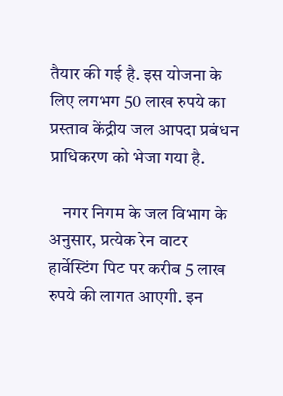तैयार की गई है. इस योजना के लिए लगभग 50 लाख रुपये का प्रस्ताव केंद्रीय जल आपदा प्रबंधन प्राधिकरण को भेजा गया है.

    नगर निगम के जल विभाग के अनुसार, प्रत्येक रेन वाटर हार्वेस्टिंग पिट पर करीब 5 लाख रुपये की लागत आएगी. इन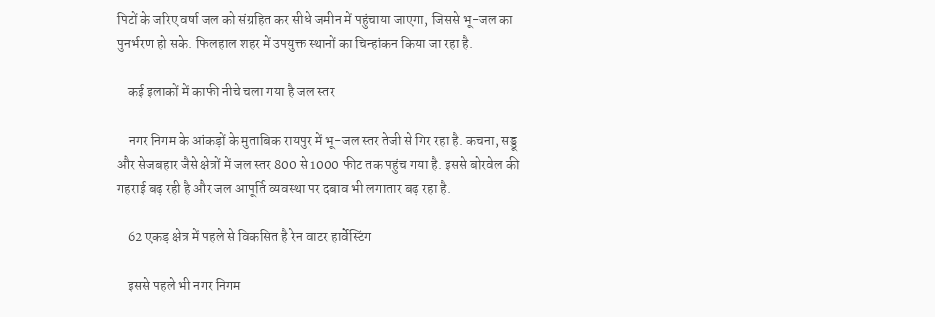पिटों के जरिए वर्षा जल को संग्रहित कर सीधे जमीन में पहुंचाया जाएगा, जिससे भू-जल का पुनर्भरण हो सके. फिलहाल शहर में उपयुक्त स्थानों का चिन्हांकन किया जा रहा है.

    कई इलाकों में काफी नीचे चला गया है जल स्तर

    नगर निगम के आंकड़ों के मुताबिक रायपुर में भू-जल स्तर तेजी से गिर रहा है. कचना, सड्डू और सेजबहार जैसे क्षेत्रों में जल स्तर 800 से 1000 फीट तक पहुंच गया है. इससे बोरवेल की गहराई बढ़ रही है और जल आपूर्ति व्यवस्था पर दबाव भी लगातार बढ़ रहा है.

    62 एकड़ क्षेत्र में पहले से विकसित है रेन वाटर हार्वेस्टिंग

    इससे पहले भी नगर निगम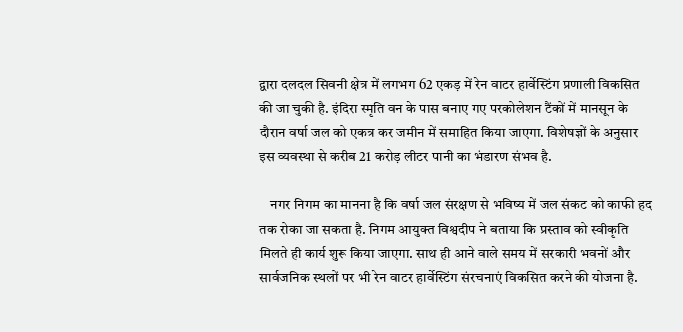द्वारा दलदल सिवनी क्षेत्र में लगभग 62 एकड़ में रेन वाटर हार्वेस्टिंग प्रणाली विकसित की जा चुकी है. इंदिरा स्मृति वन के पास बनाए गए परकोलेशन टैंकों में मानसून के दौरान वर्षा जल को एकत्र कर जमीन में समाहित किया जाएगा. विशेषज्ञों के अनुसार इस व्यवस्था से करीब 21 करोड़ लीटर पानी का भंडारण संभव है.

    नगर निगम का मानना है कि वर्षा जल संरक्षण से भविष्य में जल संकट को काफी हद तक रोका जा सकता है. निगम आयुक्त विश्वदीप ने बताया कि प्रस्ताव को स्वीकृति मिलते ही कार्य शुरू किया जाएगा. साथ ही आने वाले समय में सरकारी भवनों और सार्वजनिक स्थलों पर भी रेन वाटर हार्वेस्टिंग संरचनाएं विकसित करने की योजना है.